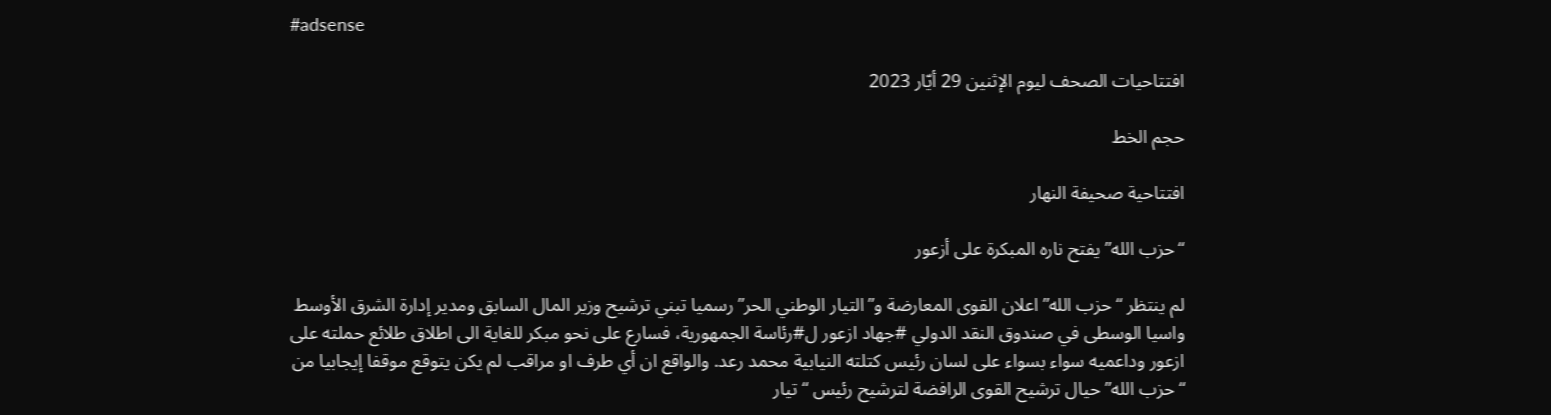#adsense

افتتاحيات الصحف ليوم الإثنين 29 أيّار 2023

حجم الخط

افتتاحية صحيفة النهار

“حزب الله” يفتح ناره المبكرة على أزعور

لم ينتظر “حزب الله” اعلان القوى المعارضة و”التيار الوطني الحر” رسميا تبني ترشيح وزير المال السابق ومدير إدارة الشرق الأوسط واسيا الوسطى في صندوق النقد الدولي #جهاد ازعور ل#رئاسة الجمهورية، فسارع على نحو مبكر للغاية الى اطلاق طلائع حملته على ازعور وداعميه سواء بسواء على لسان رئيس كتلته النيابية محمد رعد. والواقع ان أي طرف او مراقب لم يكن يتوقع موقفا إيجابيا من “حزب الله” حيال ترشيح القوى الرافضة لترشيح رئيس “تيار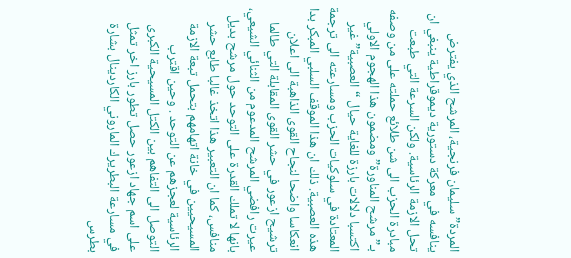المردة” سليمان فرنجية، المرشح الذي يفترض ينافسه في معركة دستورية ديموقراطية ينبغي ان تحل الازمة الرئاسية. ولكن السرعة التي طبعت مبادرة الحزب الى شن طلائع حملته على من وصفه بـ”مرشح المناورة” ومضمون هذا الهجوم الاولي اكتسبا دلالات بارزة للغاية حيال “العصبية” غير المعتادة في سلوكيات الحزب ومسارعته الى ترجمة هذه العصبية. ذلك ان هذا الموقف السلبي المبكر بدا انعكاسا واضحا لنجاح القوى الذاهبة الى اعلان ترشيح ازعور في حشر القوى المقابلة التي طالما عيرت رافضي المرشح المدعوم من الثنائي الشيعي، بانها لا تملك القدرة على التوحد حول مرشح بديل منافس، كما ان التعبير هذا اتخذ غالبا طابع حشر المسيحيين في خانة اتهامهم بتحمل تبعة الازمة الرئاسية لعجزهم عن التوحد . وحين اقترب التوصل الى التفاهم بين الكتل المسيحية الكبرى على اسم جهاد ازعور حصل تطور بارز اخر تمثل في مسارعة البطريرك الماروني الكاردينال بشارة بطرس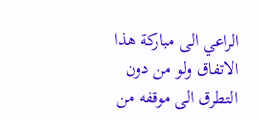الراعي الى مباركة هذا الاتفاق ولو من دون التطرق الى موقفه من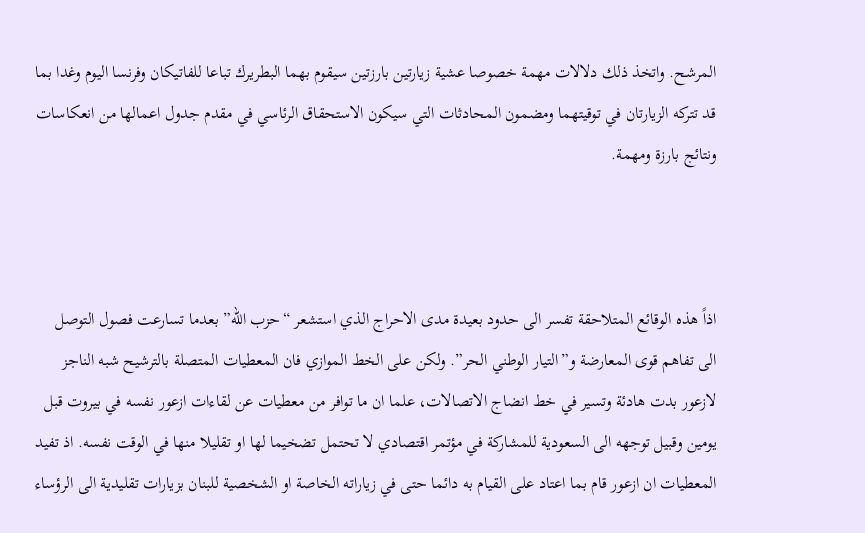المرشح. واتخذ ذلك دلالات مهمة خصوصا عشية زيارتين بارزتين سيقوم بهما البطريرك تباعا للفاتيكان وفرنسا اليوم وغدا بما قد تتركه الزيارتان في توقيتهما ومضمون المحادثات التي سيكون الاستحقاق الرئاسي في مقدم جدول اعمالها من انعكاسات ونتائج بارزة ومهمة.



اذاً هذه الوقائع المتلاحقة تفسر الى حدود بعيدة مدى الاحراج الذي استشعر “حزب الله” بعدما تسارعت فصول التوصل الى تفاهم قوى المعارضة و”التيار الوطني الحر”. ولكن على الخط الموازي فان المعطيات المتصلة بالترشيح شبه الناجز لازعور بدت هادئة وتسير في خط انضاج الاتصالات، علما ان ما توافر من معطيات عن لقاءات ازعور نفسه في بيروت قبل يومين وقبيل توجهه الى السعودية للمشاركة في مؤتمر اقتصادي لا تحتمل تضخيما لها او تقليلا منها في الوقت نفسه. اذ تفيد المعطيات ان ازعور قام بما اعتاد على القيام به دائما حتى في زياراته الخاصة او الشخصية للبنان بزيارات تقليدية الى الرؤساء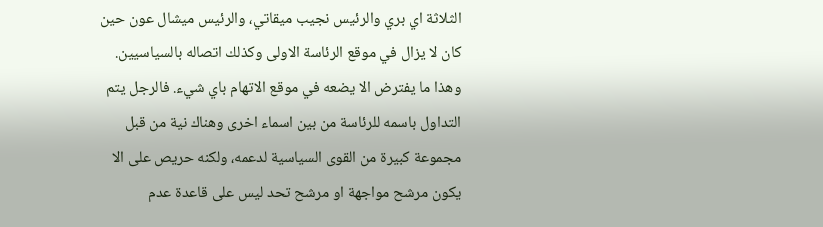الثلاثة اي بري والرئيس نجيب ميقاتي، والرئيس ميشال عون حين كان لا يزال في موقع الرئاسة الاولى وكذلك اتصاله بالسياسيين. وهذا ما يفترض الا يضعه في موقع الاتهام باي شيء. فالرجل يتم التداول باسمه للرئاسة من بين اسماء اخرى وهناك نية من قبل مجموعة كبيرة من القوى السياسية لدعمه، ولكنه حريص على الا يكون مرشح مواجهة او مرشح تحد ليس على قاعدة عدم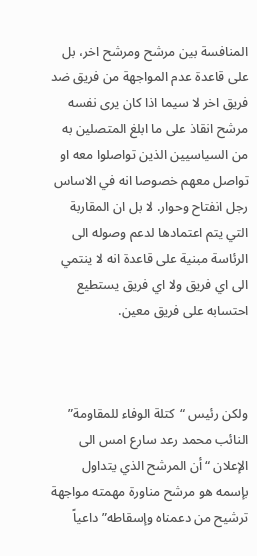المنافسة بين مرشح ومرشح اخر، بل على قاعدة عدم المواجهة من فريق ضد فريق اخر لا سيما اذا كان يرى نفسه مرشح انقاذ على ما ابلغ المتصلين به من السياسيين الذين تواصلوا معه او تواصل معهم خصوصا انه في الاساس رجل انفتاح وحوار. لا بل ان المقاربة التي يتم اعتمادها لدعم وصوله الى الرئاسة مبنية على قاعدة انه لا ينتمي الى اي فريق ولا اي فريق يستطيع احتسابه على فريق معين.



ولكن رئيس “كتلة الوفاء للمقاومة” النائب محمد رعد سارع امس الى الإعلان “أن المرشح الذي يتداول بإسمه هو مرشح مناورة مهمته مواجهة ترشيح من دعمناه وإسقاطه” داعياً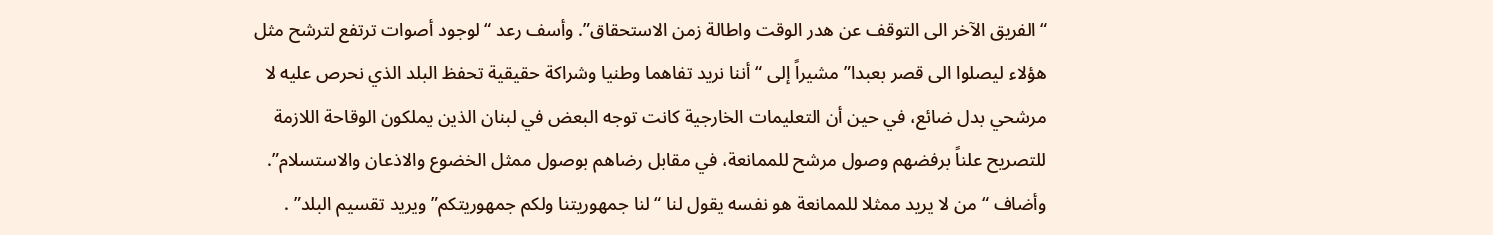“الفريق الآخر الى التوقف عن هدر الوقت واطالة زمن الاستحقاق”. وأسف رعد “لوجود أصوات ترتفع لترشح مثل هؤلاء ليصلوا الى قصر بعبدا” مشيراً إلى “أننا نريد تفاهما وطنيا وشراكة حقيقية تحفظ البلد الذي نحرص عليه لا مرشحي بدل ضائع، في حين أن التعليمات الخارجية كانت توجه البعض في لبنان الذين يملكون الوقاحة اللازمة للتصريح علناً برفضهم وصول مرشح للممانعة، في مقابل رضاهم بوصول ممثل الخضوع والاذعان والاستسلام”. وأضاف “من لا يريد ممثلا للممانعة هو نفسه يقول لنا “لنا جمهوريتنا ولكم جمهوريتكم” ويريد تقسيم البلد” .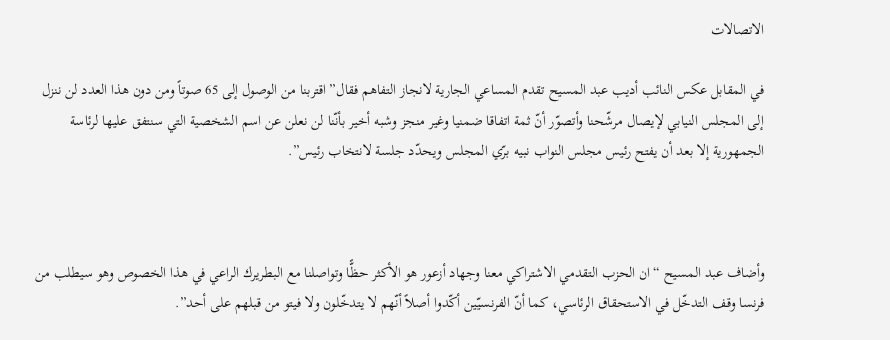الاتصالات

في المقابل عكس النائب أديب عبد المسيح تقدم المساعي الجارية لانجاز التفاهم فقال”اقتربنا من الوصول إلى 65 صوتاً ومن دون هذا العدد لن ننزل إلى المجلس النيابي لإيصال مرشّحنا وأتصوّر أنّ ثمة اتفاقا ضمنيا وغير منجز وشبه أخير بأنّنا لن نعلن عن اسم الشخصية التي سنتفق عليها لرئاسة الجمهورية إلا بعد أن يفتح رئيس مجلس النواب نبيه برّي المجلس ويحدّد جلسة لانتخاب رئيس”.



وأضاف عبد المسيح “ان الحزب التقدمي الاشتراكي معنا وجهاد أزعور هو الأكثر حظًّا وتواصلنا مع البطريرك الراعي في هذا الخصوص وهو سيطلب من فرنسا وقف التدخّل في الاستحقاق الرئاسي، كما أنّ الفرنسيّين أكّدوا أصلاً أنّهم لا يتدخّلون ولا فيتو من قبلهم على أحد”.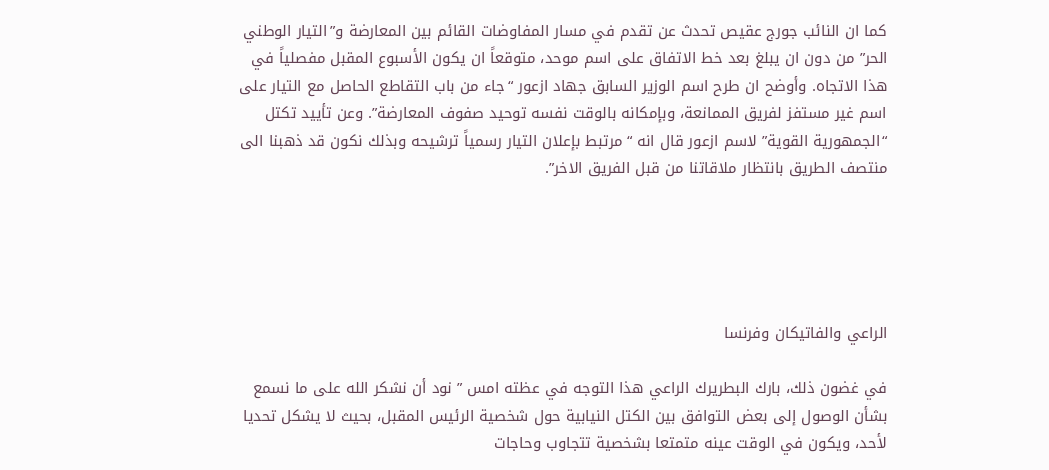كما ان النائب جورج عقيص تحدث عن تقدم في مسار المفاوضات القائم بين المعارضة و”التيار الوطني الحر” من دون ان يبلغ بعد خط الاتفاق على اسم موحد، متوقعاً ان يكون الأسبوع المقبل مفصلياً في هذا الاتجاه. وأوضح ان طرح اسم الوزير السابق جهاد ازعور “جاء من باب التقاطع الحاصل مع التيار على اسم غير مستفز لفريق الممانعة، وبإمكانه بالوقت نفسه توحيد صفوف المعارضة”. وعن تأييد تكتل “الجمهورية القوية” لاسم ازعور قال انه “مرتبط بإعلان التيار رسمياً ترشيحه وبذلك نكون قد ذهبنا الى منتصف الطريق بانتظار ملاقاتنا من قبل الفريق الاخر”.





الراعي والفاتيكان وفرنسا

في غضون ذلك، بارك البطريرك الراعي هذا التوجه في عظته امس ” نود أن نشكر الله على ما نسمع بشأن الوصول إلى بعض التوافق بين الكتل النيابية حول شخصية الرئيس المقبل، بحيث لا يشكل تحديا لأحد، ويكون في الوقت عينه متمتعا بشخصية تتجاوب وحاجات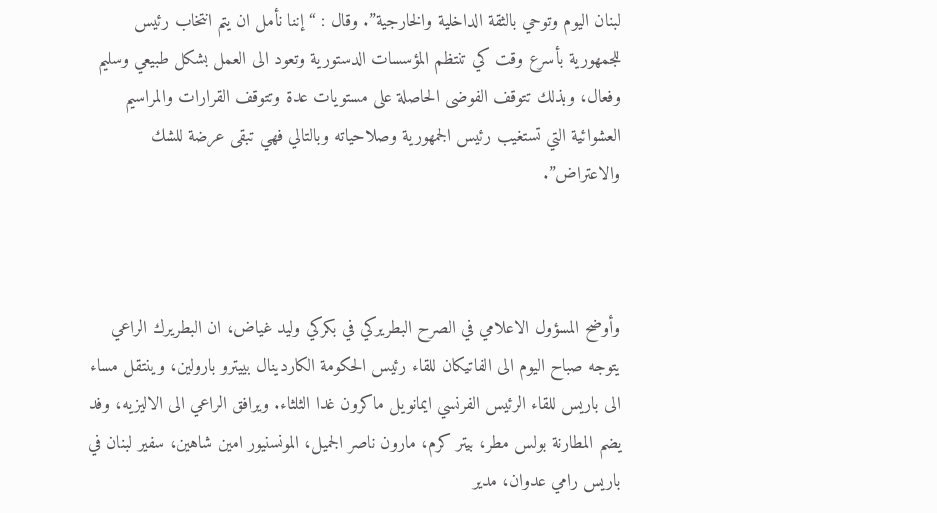لبنان اليوم وتوحي بالثقة الداخلية والخارجية”. وقال : “إننا نأمل ان يتم انتخاب رئيس للجمهورية بأسرع وقت كي تنتظم المؤسسات الدستورية وتعود الى العمل بشكل طبيعي وسليم وفعال، وبذلك تتوقف الفوضى الحاصلة على مستويات عدة وتتوقف القرارات والمراسيم العشوائية التي تستغيب رئيس الجمهورية وصلاحياته وبالتالي فهي تبقى عرضة للشك والاعتراض”.



وأوضح المسؤول الاعلامي في الصرح البطريركي في بكركي وليد غياض، ان البطريرك الراعي يتوجه صباح اليوم الى الفاتيكان للقاء رئيس الحكومة الكاردينال بييترو بارولين، وينتقل مساء الى باريس للقاء الرئيس الفرنسي ايمانويل ماكرون غدا الثلثاء. ويرافق الراعي الى الاليزيه، وفد يضم المطارنة بولس مطر، بيتر كرم، مارون ناصر الجميل، المونسنيور امين شاهين، سفير لبنان في باريس رامي عدوان، مدير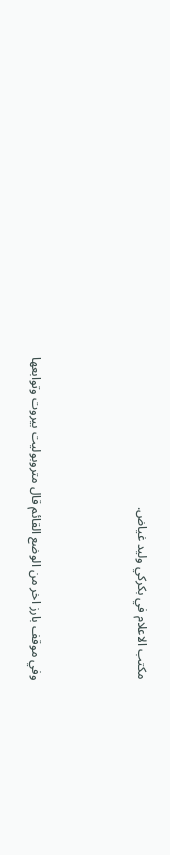مكتب الاعلام في بكركي وليد غياض.



وفي موقف بارز اخر من الوضع القائم قال متروبوليت بيروت وتوابعها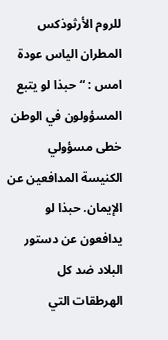للروم الأرثوذكس المطران الياس عودة امس : “حبذا لو يتبع المسؤولون في الوطن خطى مسؤولي الكنيسة المدافعين عن الإيمان. حبذا لو يدافعون عن دستور البلاد ضد كل الهرطقات التي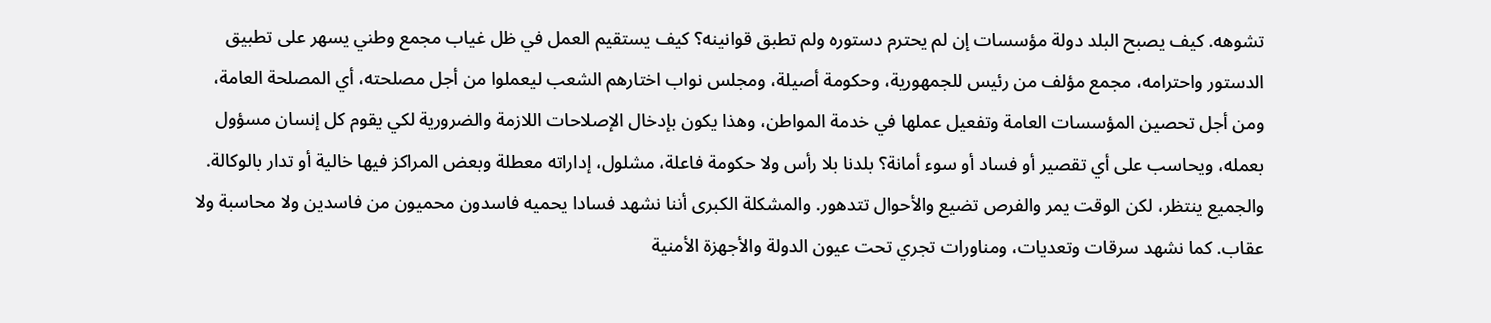تشوهه. كيف يصبح البلد دولة مؤسسات إن لم يحترم دستوره ولم تطبق قوانينه؟ كيف يستقيم العمل في ظل غياب مجمع وطني يسهر على تطبيق الدستور واحترامه، مجمع مؤلف من رئيس للجمهورية، وحكومة أصيلة، ومجلس نواب اختارهم الشعب ليعملوا من أجل مصلحته، أي المصلحة العامة، ومن أجل تحصين المؤسسات العامة وتفعيل عملها في خدمة المواطن، وهذا يكون بإدخال الإصلاحات اللازمة والضرورية لكي يقوم كل إنسان مسؤول بعمله، ويحاسب على أي تقصير أو فساد أو سوء أمانة؟ بلدنا بلا رأس ولا حكومة فاعلة، مشلول، إداراته معطلة وبعض المراكز فيها خالية أو تدار بالوكالة. والجميع ينتظر، لكن الوقت يمر والفرص تضيع والأحوال تتدهور. والمشكلة الكبرى أننا نشهد فسادا يحميه فاسدون محميون من فاسدين ولا محاسبة ولا عقاب. كما نشهد سرقات وتعديات، ومناورات تجري تحت عيون الدولة والأجهزة الأمنية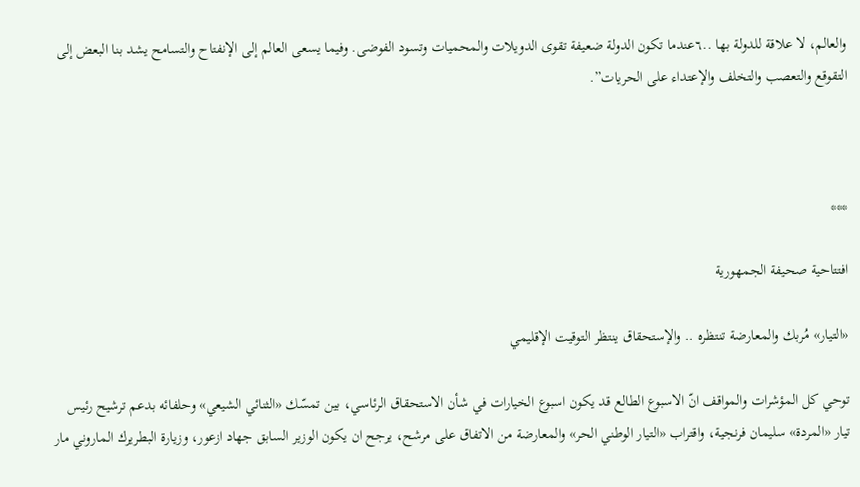والعالم، لا علاقة للدولة بها ..٦عندما تكون الدولة ضعيفة تقوى الدويلات والمحميات وتسود الفوضى. وفيما يسعى العالم إلى الإنفتاح والتسامح يشد بنا البعض إلى التقوقع والتعصب والتخلف والإعتداء على الحريات”.



***

افتتاحية صحيفة الجمهورية

«التيار» مُربك والمعارضة تنتظره .. والإستحقاق ينتظر التوقيت الإقليمي

توحي كل المؤشرات والمواقف انّ الاسبوع الطالع قد يكون اسبوع الخيارات في شأن الاستحقاق الرئاسي، بين تمسّك «الثنائي الشيعي» وحلفائه بدعم ترشيح رئيس تيار «المردة» سليمان فرنجية، واقتراب «التيار الوطني الحر» والمعارضة من الاتفاق على مرشح، يرجح ان يكون الوزير السابق جهاد ازعور، وزيارة البطريرك الماروني مار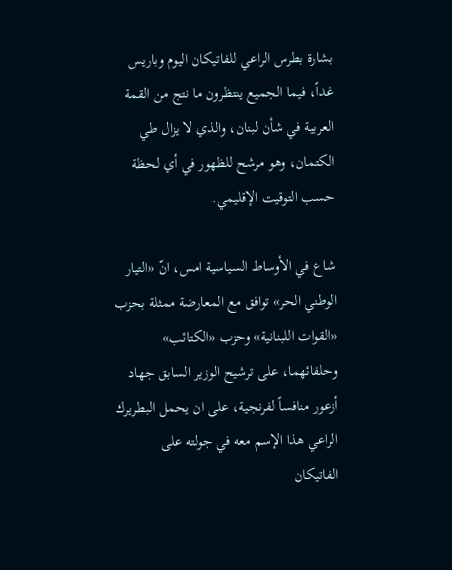بشارة بطرس الراعي للفاتيكان اليوم وباريس غداً، فيما الجميع ينتظرون ما نتج من القمة العربية في شأن لبنان، والذي لا يزال طي الكتمان، وهو مرشح للظهور في أي لحظة حسب التوقيت الإقليمي.

شاع في الأوساط السياسية امس، انّ «التيار الوطني الحر» توافق مع المعارضة ممثلة بحزب «القوات اللبنانية» وحزب «الكتائب» وحلفائهما، على ترشيح الوزير السابق جهاد أزعور منافساً لفرنجية، على ان يحمل البطريرك الراعي هذا الإسم معه في جولته على الفاتيكان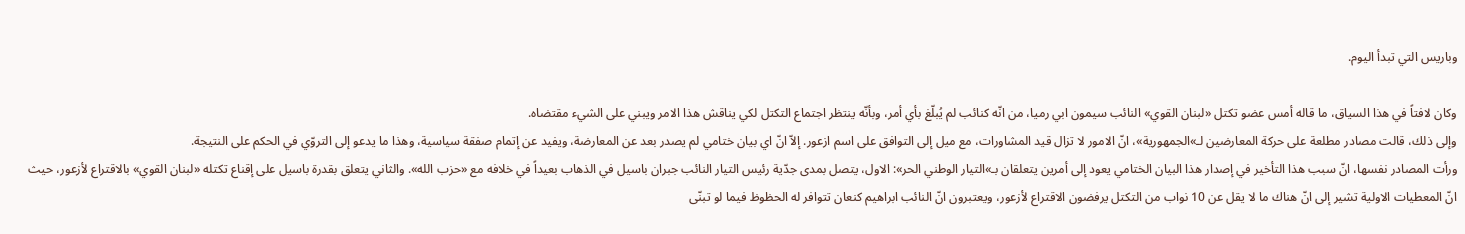وباريس التي تبدأ اليوم.

وكان لافتاً في هذا السياق، ما قاله أمس عضو تكتل «لبنان القوي» النائب سيمون ابي رميا، من انّه كنائب لم يُبلّغ بأي أمر، وبأنّه ينتظر اجتماع التكتل لكي يناقش هذا الامر ويبني على الشيء مقتضاه.
وإلى ذلك، قالت مصادر مطلعة على حركة المعارضين لـ»الجمهورية»، انّ الامور لا تزال قيد المشاورات، مع ميل إلى التوافق على اسم ازعور. إلاّ انّ اي بيان ختامي لم يصدر بعد عن المعارضة، ويفيد عن إتمام صفقة سياسية، وهذا ما يدعو إلى التروّي في الحكم على النتيجة.
ورأت المصادر نفسها، انّ سبب هذا التأخير في إصدار هذا البيان الختامي يعود إلى أمرين يتعلقان بـ»التيار الوطني الحر»: الاول، يتصل بمدى جدّية رئيس التيار النائب جبران باسيل في الذهاب بعيداً في خلافه مع «حزب الله». والثاني يتعلق بقدرة باسيل على إقناع تكتله «لبنان القوي» بالاقتراع لأزعور، حيث انّ المعطيات الاولية تشير إلى انّ هناك ما لا يقل عن 10 نواب من التكتل يرفضون الاقتراع لأزعور، ويعتبرون انّ النائب ابراهيم كنعان تتوافر له الحظوظ فيما لو تبنّى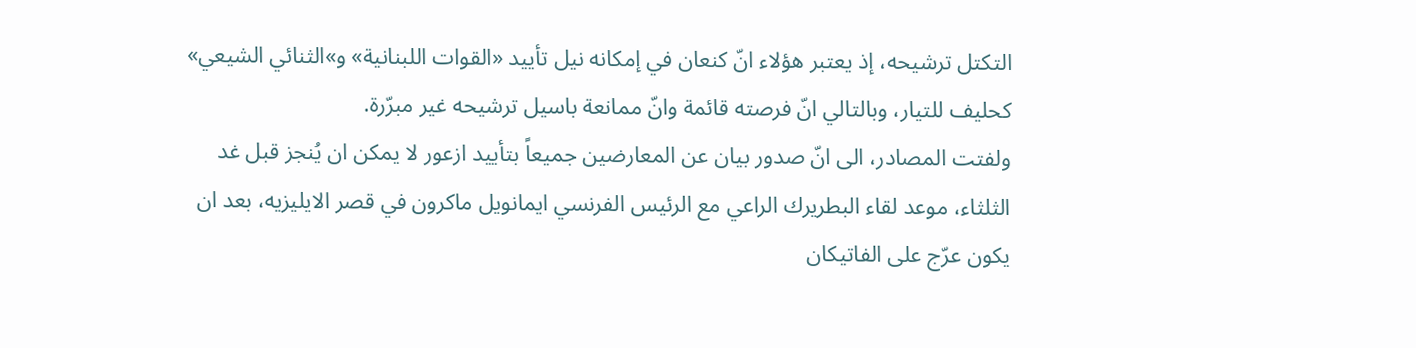التكتل ترشيحه، إذ يعتبر هؤلاء انّ كنعان في إمكانه نيل تأييد «القوات اللبنانية» و»الثنائي الشيعي» كحليف للتيار، وبالتالي انّ فرصته قائمة وانّ ممانعة باسيل ترشيحه غير مبرّرة.
ولفتت المصادر، الى انّ صدور بيان عن المعارضين جميعاً بتأييد ازعور لا يمكن ان يُنجز قبل غد الثلثاء، موعد لقاء البطريرك الراعي مع الرئيس الفرنسي ايمانويل ماكرون في قصر الايليزيه، بعد ان يكون عرّج على الفاتيكان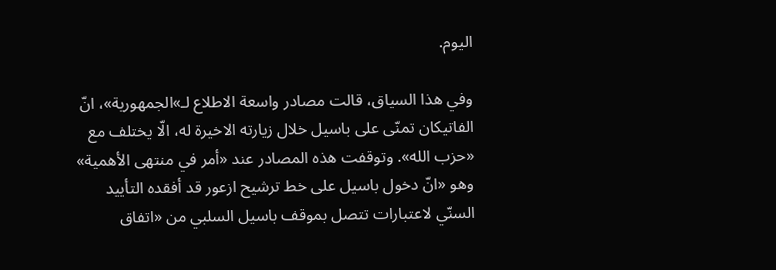اليوم.

وفي هذا السياق، قالت مصادر واسعة الاطلاع لـ»الجمهورية»، انّ الفاتيكان تمنّى على باسيل خلال زيارته الاخيرة له، الّا يختلف مع «حزب الله». وتوقفت هذه المصادر عند «أمر في منتهى الأهمية» وهو «انّ دخول باسيل على خط ترشيح ازعور قد أفقده التأييد السنّي لاعتبارات تتصل بموقف باسيل السلبي من «اتفاق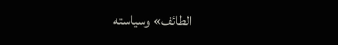الطائف» وسياسته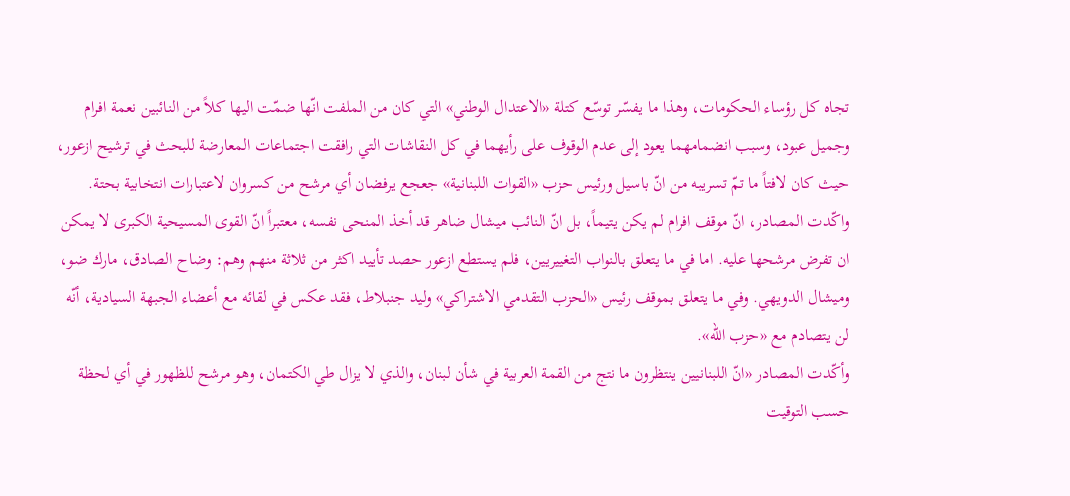تجاه كل رؤساء الحكومات، وهذا ما يفسّر توسّع كتلة «الاعتدال الوطني» التي كان من الملفت انّها ضمّت اليها كلاً من النائبين نعمة افرام وجميل عبود، وسبب انضمامهما يعود إلى عدم الوقوف على رأيهما في كل النقاشات التي رافقت اجتماعات المعارضة للبحث في ترشيح ازعور، حيث كان لافتاً ما تمّ تسريبه من انّ باسيل ورئيس حزب «القوات اللبنانية» جعجع يرفضان أي مرشح من كسروان لاعتبارات انتخابية بحتة.
واكّدت المصادر، انّ موقف افرام لم يكن يتيماً، بل انّ النائب ميشال ضاهر قد أخذ المنحى نفسه، معتبراً انّ القوى المسيحية الكبرى لا يمكن ان تفرض مرشحها عليه. اما في ما يتعلق بالنواب التغييريين، فلم يستطع ازعور حصد تأييد اكثر من ثلاثة منهم وهم: وضاح الصادق، مارك ضو، وميشال الدويهي. وفي ما يتعلق بموقف رئيس «الحزب التقدمي الاشتراكي» وليد جنبلاط، فقد عكس في لقائه مع أعضاء الجبهة السيادية، أنّه لن يتصادم مع «حزب الله».
وأكّدت المصادر «انّ اللبنانيين ينتظرون ما نتج من القمة العربية في شأن لبنان، والذي لا يزال طي الكتمان، وهو مرشح للظهور في أي لحظة حسب التوقيت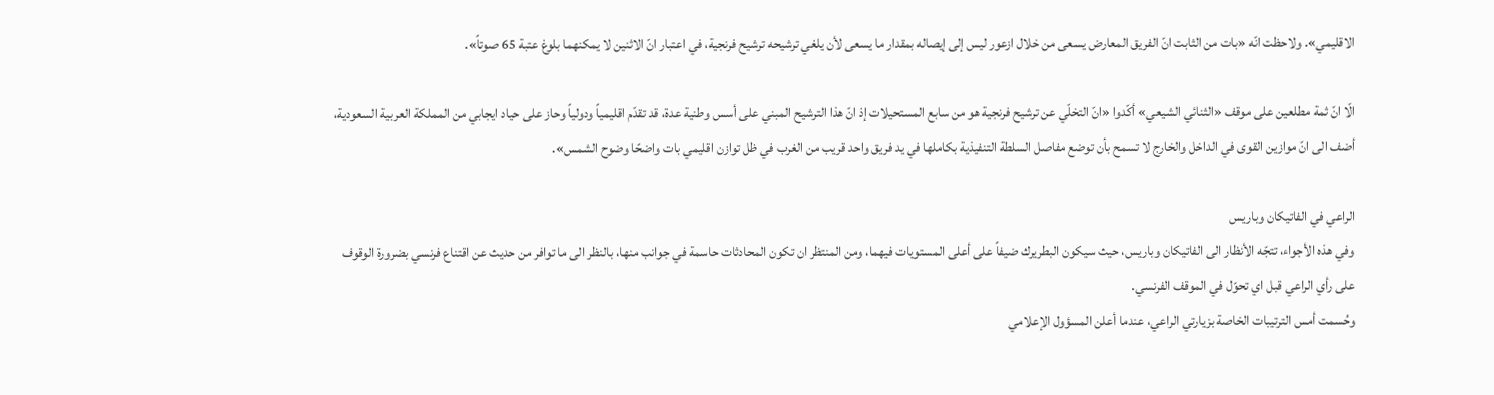الاقليمي». ولاحظت انّه «بات من الثابت انّ الفريق المعارض يسعى من خلال ازعور ليس إلى إيصاله بمقدار ما يسعى لأن يلغي ترشيحه ترشيح فرنجية، في اعتبار انّ الاثنين لا يمكنهما بلوغ عتبة 65 صوتاً».

الّا انّ ثمة مطلعين على موقف «الثنائي الشيعي» أكّدوا «انّ التخلّي عن ترشيح فرنجية هو من سابع المستحيلات إذ انّ هذا الترشيح المبني على أسس وطنية عدة، قد تقدّم اقليمياً ودولياً وحاز على حياد ايجابي من المملكة العربية السعودية، أضف الى انّ موازين القوى في الداخل والخارج لا تسمح بأن توضع مفاصل السلطة التنفيذية بكاملها في يد فريق واحد قريب من الغرب في ظل توازن اقليمي بات واضحًا وضوح الشمس».

الراعي في الفاتيكان وباريس
وفي هذه الأجواء، تتجّه الأنظار الى الفاتيكان وباريس، حيث سيكون البطريرك ضيفاً على أعلى المستويات فيهما، ومن المنتظر ان تكون المحادثات حاسمة في جوانب منها، بالنظر الى ما توافر من حديث عن اقتناع فرنسي بضرورة الوقوف على رأي الراعي قبل اي تحوّل في الموقف الفرنسي.
وحُسمت أمس الترتيبات الخاصة بزيارتي الراعي، عندما أعلن المسؤول الإعلامي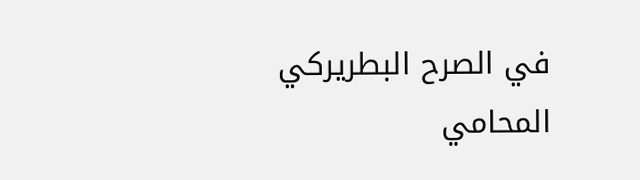في الصرح البطريركي المحامي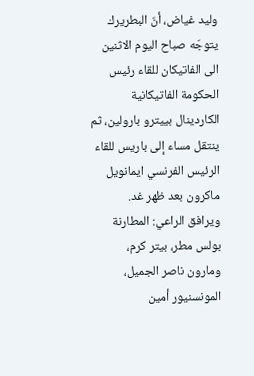وليد غياض، أنّ البطريرك يتوجّه صباح اليوم الاثنين الى الفاتيكان للقاء رئيس الحكومة الفاتيكانية الكاردينال بييترو بارولين، ثم ينتقل مساء إلى باريس للقاء الرئيس الفرنسي ايمانويل ماكرون بعد ظهر غد.
ويرافق الراعي: المطارنة بولس مطر، بيتر كرم، ومارون ناصر الجميل، المونسنيور أمين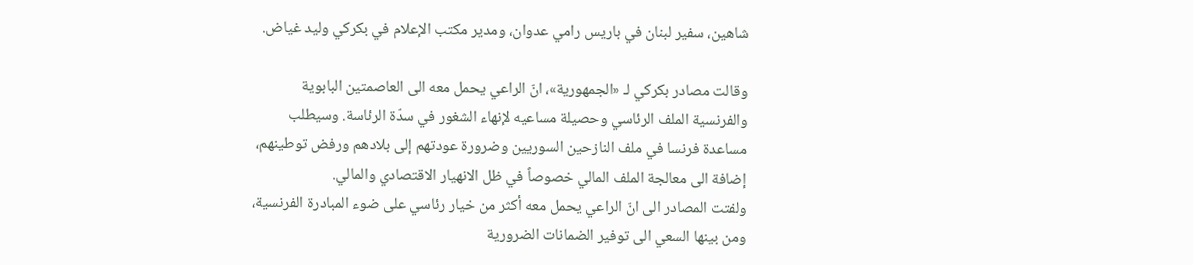شاهين، سفير لبنان في باريس رامي عدوان، ومدير مكتب الإعلام في بكركي وليد غياض.

وقالت مصادر بكركي لـ «الجمهورية»، انّ الراعي يحمل معه الى العاصمتين البابوية والفرنسية الملف الرئاسي وحصيلة مساعيه لإنهاء الشغور في سدّة الرئاسة. وسيطلب مساعدة فرنسا في ملف النازحين السوريين وضرورة عودتهم إلى بلادهم ورفض توطينهم، إضافة الى معالجة الملف المالي خصوصاً في ظل الانهيار الاقتصادي والمالي.
ولفتت المصادر الى انّ الراعي يحمل معه أكثر من خيار رئاسي على ضوء المبادرة الفرنسية، ومن بينها السعي الى توفير الضمانات الضرورية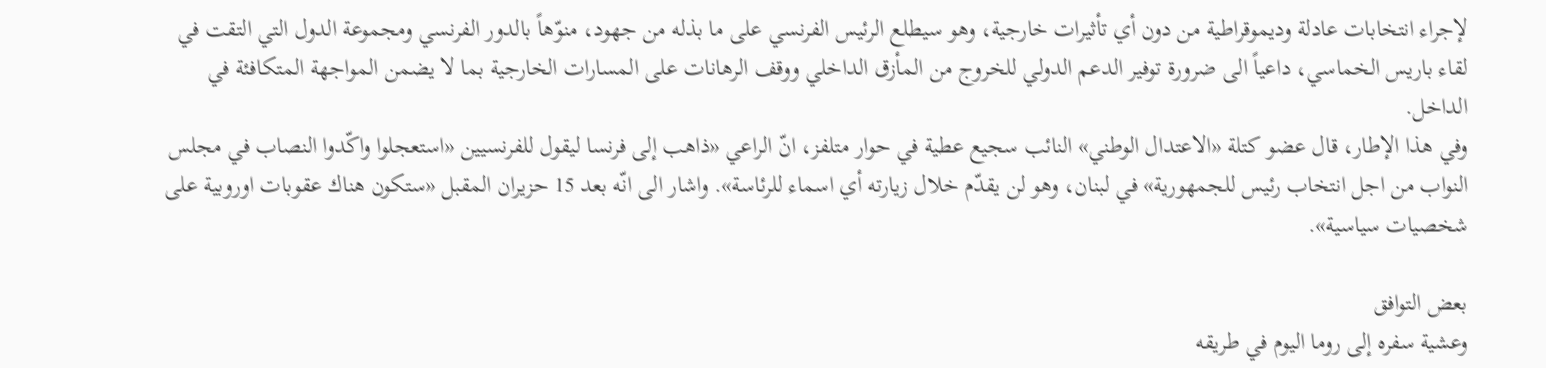لإجراء انتخابات عادلة وديموقراطية من دون أي تأثيرات خارجية، وهو سيطلع الرئيس الفرنسي على ما بذله من جهود، منوّهاً بالدور الفرنسي ومجموعة الدول التي التقت في لقاء باريس الخماسي، داعياً الى ضرورة توفير الدعم الدولي للخروج من المأزق الداخلي ووقف الرهانات على المسارات الخارجية بما لا يضمن المواجهة المتكافئة في الداخل.
وفي هذا الإطار، قال عضو كتلة «الاعتدال الوطني» النائب سجيع عطية في حوار متلفز، انّ الراعي «ذاهب إلى فرنسا ليقول للفرنسيين «استعجلوا واكّدوا النصاب في مجلس النواب من اجل انتخاب رئيس للجمهورية» في لبنان، وهو لن يقدّم خلال زيارته أي اسماء للرئاسة». واشار الى انّه بعد 15 حزيران المقبل «ستكون هناك عقوبات اوروبية على شخصيات سياسية».

بعض التوافق
وعشية سفره إلى روما اليوم في طريقه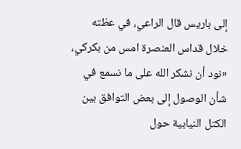إلى باريس قال الراعي، في عظته خلال قداس العنصرة امس من بكركي، «نود أن نشكر الله على ما نسمع في شأن الوصول إلى بعض التوافق بين الكتل النيابية حول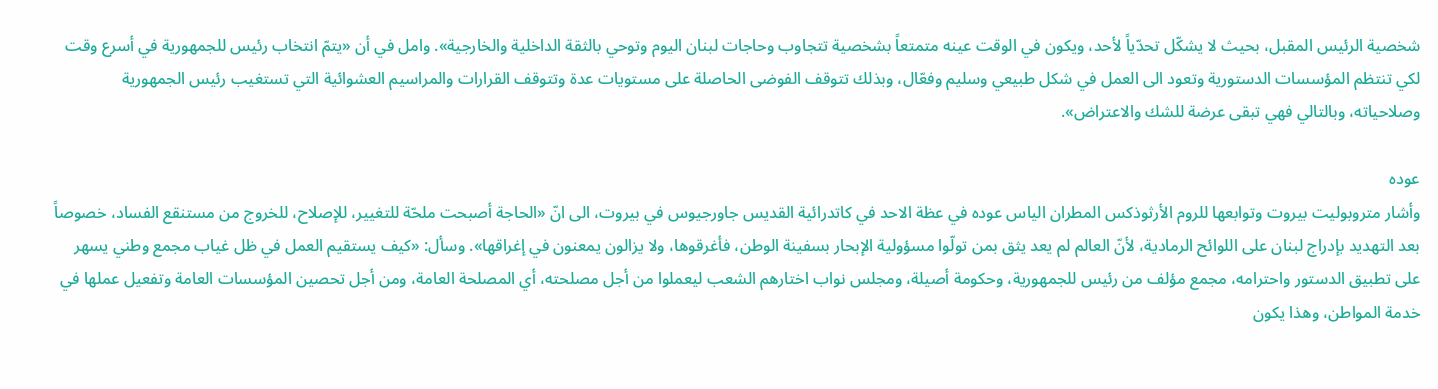شخصية الرئيس المقبل، بحيث لا يشكّل تحدّياً لأحد، ويكون في الوقت عينه متمتعاً بشخصية تتجاوب وحاجات لبنان اليوم وتوحي بالثقة الداخلية والخارجية». وامل في أن «يتمّ انتخاب رئيس للجمهورية في أسرع وقت لكي تنتظم المؤسسات الدستورية وتعود الى العمل في شكل طبيعي وسليم وفعّال، وبذلك تتوقف الفوضى الحاصلة على مستويات عدة وتتوقف القرارات والمراسيم العشوائية التي تستغيب رئيس الجمهورية وصلاحياته، وبالتالي فهي تبقى عرضة للشك والاعتراض».

عوده
وأشار متروبوليت بيروت وتوابعها للروم الأرثوذكس المطران الياس عوده في عظة الاحد في كاتدرائية القديس جاورجيوس في بيروت، الى انّ «الحاجة أصبحت ملحّة للتغيير، للإصلاح، للخروج من مستنقع الفساد، خصوصاً بعد التهديد بإدراج لبنان على اللوائح الرمادية، لأنّ العالم لم يعد يثق بمن تولّوا مسؤولية الإبحار بسفينة الوطن، فأغرقوها، ولا يزالون يمعنون في إغراقها». وسأل: «كيف يستقيم العمل في ظل غياب مجمع وطني يسهر على تطبيق الدستور واحترامه، مجمع مؤلف من رئيس للجمهورية، وحكومة أصيلة، ومجلس نواب اختارهم الشعب ليعملوا من أجل مصلحته، أي المصلحة العامة، ومن أجل تحصين المؤسسات العامة وتفعيل عملها في خدمة المواطن، وهذا يكون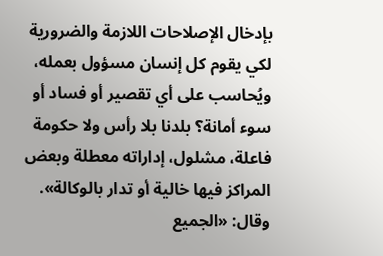بإدخال الإصلاحات اللازمة والضرورية لكي يقوم كل إنسان مسؤول بعمله، ويُحاسب على أي تقصير أو فساد أو سوء أمانة؟ بلدنا بلا رأس ولا حكومة فاعلة، مشلول، إداراته معطلة وبعض المراكز فيها خالية أو تدار بالوكالة». وقال: «الجميع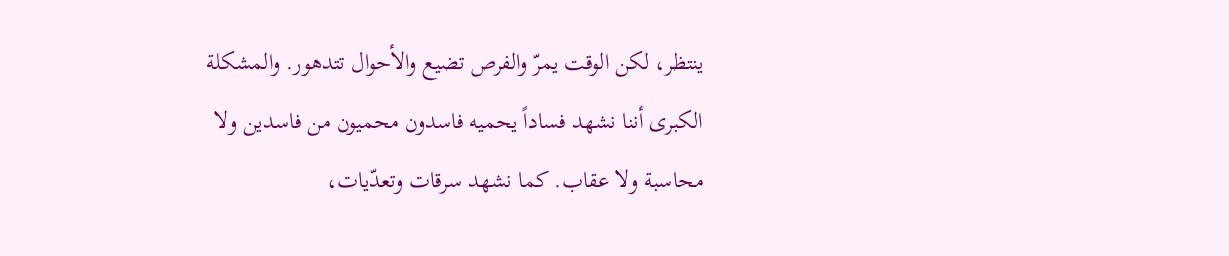ينتظر، لكن الوقت يمرّ والفرص تضيع والأحوال تتدهور. والمشكلة الكبرى أننا نشهد فساداً يحميه فاسدون محميون من فاسدين ولا محاسبة ولا عقاب. كما نشهد سرقات وتعدّيات،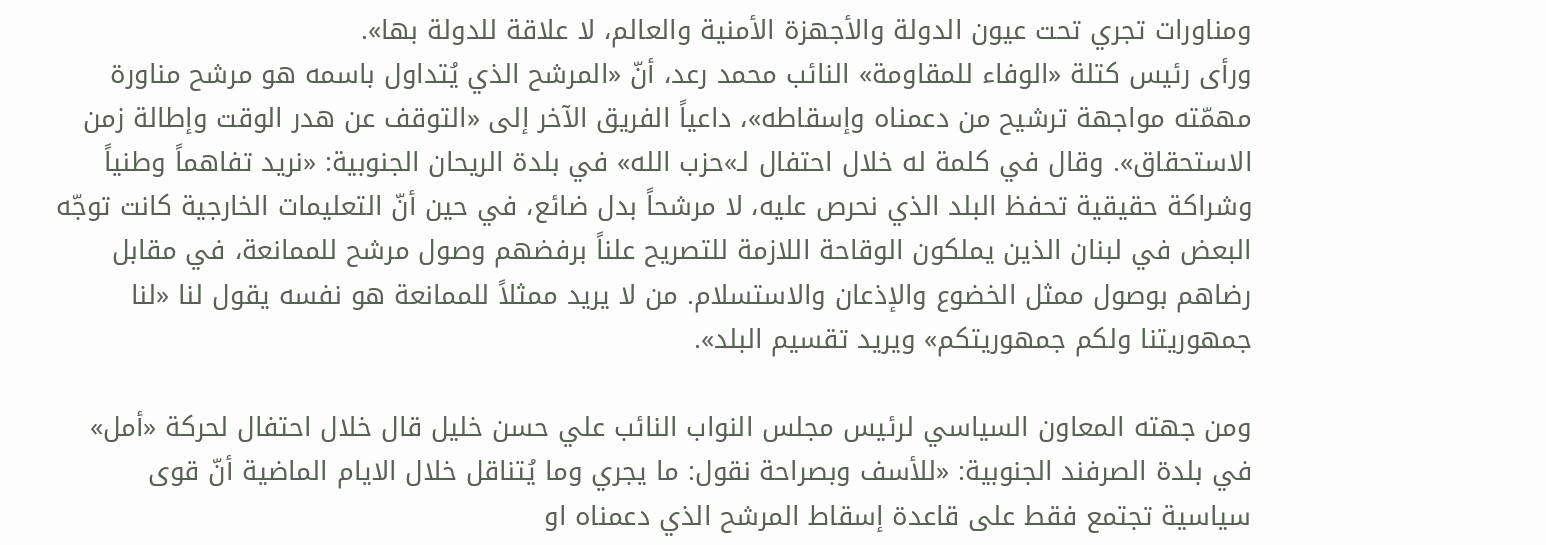ومناورات تجري تحت عيون الدولة والأجهزة الأمنية والعالم، لا علاقة للدولة بها».
ورأى رئيس كتلة «الوفاء للمقاومة» النائب محمد رعد، أنّ «المرشح الذي يُتداول باسمه هو مرشح مناورة مهمّته مواجهة ترشيح من دعمناه وإسقاطه»، داعياً الفريق الآخر إلى «التوقف عن هدر الوقت وإطالة زمن الاستحقاق». وقال في كلمة له خلال احتفال لـ»حزب الله» في بلدة الريحان الجنوبية: «نريد تفاهماً وطنياً وشراكة حقيقية تحفظ البلد الذي نحرص عليه، لا مرشحاً بدل ضائع، في حين أنّ التعليمات الخارجية كانت توجّه البعض في لبنان الذين يملكون الوقاحة اللازمة للتصريح علناً برفضهم وصول مرشح للممانعة، في مقابل رضاهم بوصول ممثل الخضوع والإذعان والاستسلام. من لا يريد ممثلاً للممانعة هو نفسه يقول لنا «لنا جمهوريتنا ولكم جمهوريتكم» ويريد تقسيم البلد».

ومن جهته المعاون السياسي لرئيس مجلس النواب النائب علي حسن خليل قال خلال احتفال لحركة «أمل» في بلدة الصرفند الجنوبية: «للأسف وبصراحة نقول: ما يجري وما يُتناقل خلال الايام الماضية أنّ قوى سياسية تجتمع فقط على قاعدة إسقاط المرشح الذي دعمناه او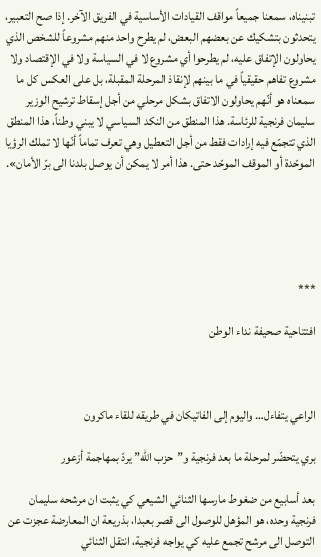تبنيناه، سمعنا جميعاً مواقف القيادات الأساسية في الفريق الآخر. إذا صح التعبير، يتحدثون بتشكيك عن بعضهم البعض، لم يطرح واحد منهم مشروعاً للشخص الذي يحاولون الإتفاق عليه، لم يطرحوا أي مشروع لا في السياسة ولا في الإقتصاد ولا مشروع تفاهم حقيقياً في ما بينهم لإنقاذ المرحلة المقبلة، بل على العكس كل ما سمعناه هو أنّهم يحاولون الاتفاق بشكل مرحلي من أجل إسقاط ترشيح الوزير سليمان فرنجية للرئاسة. هذا المنطق من النكد السياسي لا يبني وطناً، هذا المنطق الذي تتجمّع فيه إرادات فقط من أجل التعطيل وهي تعرف تماماً أنّها لا تملك الرؤيا الموحّدة أو الموقف الموحّد حتى. هذا أمر لا يمكن أن يوصل بلدنا الى برّ الأمان».





***

افتتاحية صحيفة نداء الوطن



الراعي يتفاءل… واليوم إلى الفاتيكان في طريقه للقاء ماكرون

بري يتحضّر لمرحلة ما بعد فرنجية و”حزب الله” يردّ بمهاجمة أزعور

بعد أسابيع من ضغوط مارسها الثنائي الشيعي كي يثبت ان مرشحه سليمان فرنجية وحده، هو المؤهل للوصول الى قصر بعبدا، بذريعة ان المعارضة عجزت عن التوصل الى مرشح تجمع عليه كي يواجه فرنجية، انتقل الثنائي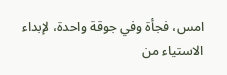امس، فجأة وفي جوقة واحدة، لإبداء الاستياء من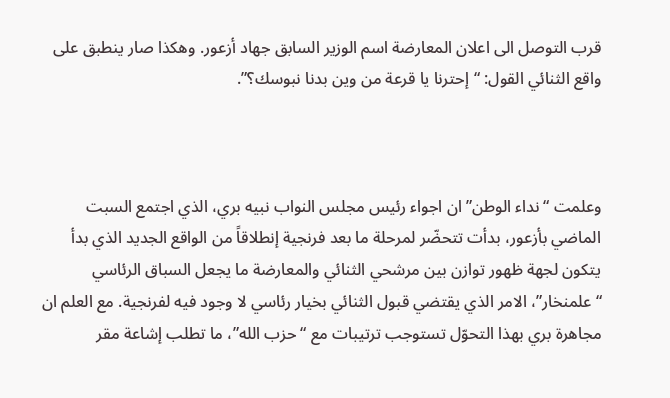قرب التوصل الى اعلان المعارضة اسم الوزير السابق جهاد أزعور. وهكذا صار ينطبق على واقع الثنائي القول: “إحترنا يا قرعة من وين بدنا نبوسك؟”.



وعلمت “نداء الوطن” ان اجواء رئيس مجلس النواب نبيه بري، الذي اجتمع السبت الماضي بأزعور، بدأت تتحضّر لمرحلة ما بعد فرنجية إنطلاقاً من الواقع الجديد الذي بدأ يتكون لجهة ظهور توازن بين مرشحي الثنائي والمعارضة ما يجعل السباق الرئاسي “علمنخار”، الامر الذي يقتضي قبول الثنائي بخيار رئاسي لا وجود فيه لفرنجية. مع العلم ان مجاهرة بري بهذا التحوّل تستوجب ترتيبات مع “حزب الله”، ما تطلب إشاعة مقر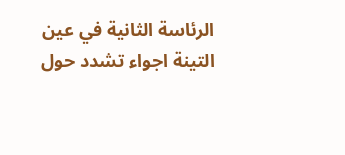الرئاسة الثانية في عين التينة اجواء تشدد حول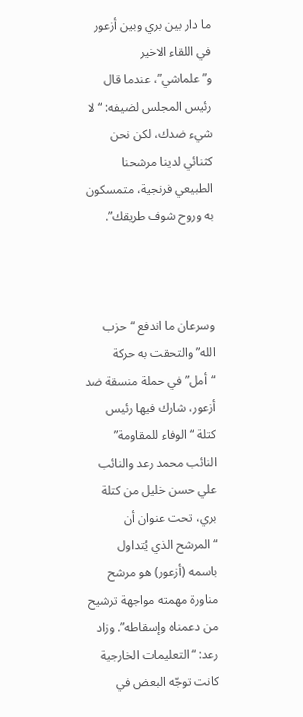ما دار بين بري وبين أزعور في اللقاء الاخير و”علماشي”، عندما قال رئيس المجلس لضيفه: “لا شيء ضدك، لكن نحن كثنائي لدينا مرشحنا الطبيعي فرنجية، متمسكون به وروح شوف طريقك”.



وسرعان ما اندفع “حزب الله” والتحقت به حركة “أمل” في حملة منسقة ضد أزعور، شارك فيها رئيس كتلة “الوفاء للمقاومة” النائب محمد رعد والنائب علي حسن خليل من كتلة بري، تحت عنوان أن “المرشح الذي يُتداول باسمه (أزعور) هو مرشح مناورة مهمته مواجهة ترشيح من دعمناه وإسقاطه”. وزاد رعد: “التعليمات الخارجية كانت توجّه البعض في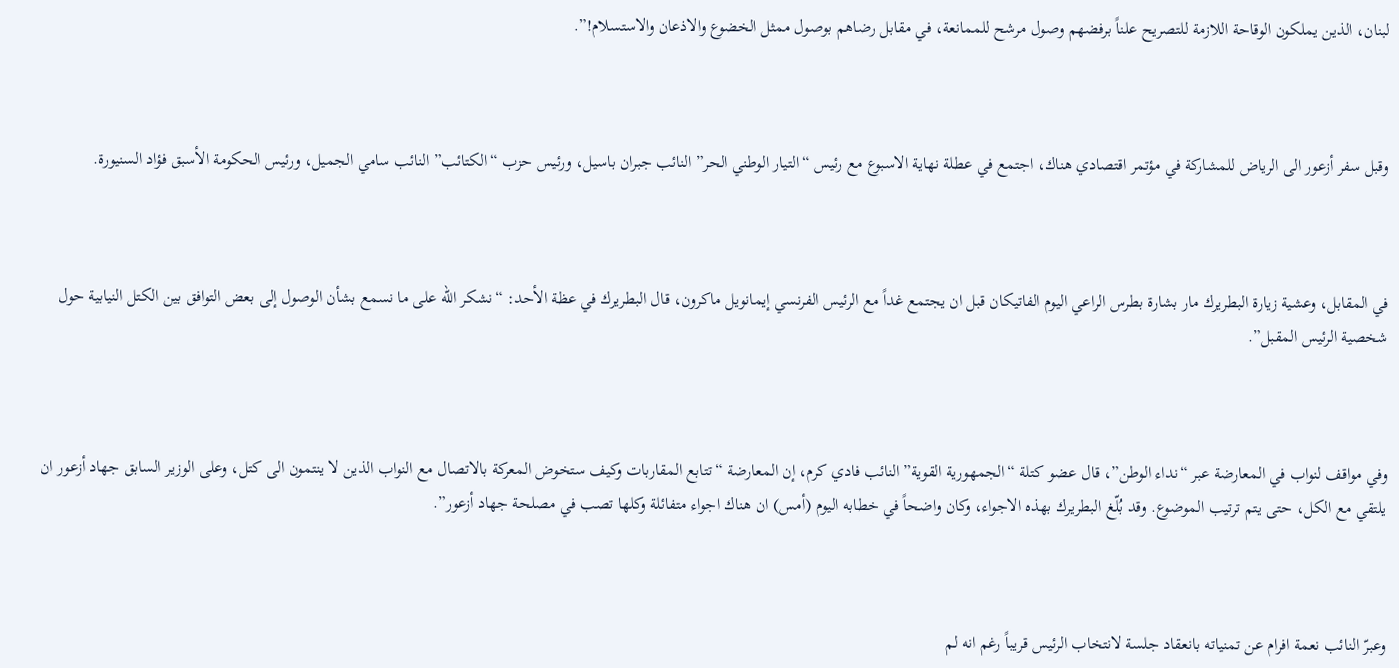لبنان، الذين يملكون الوقاحة اللازمة للتصريح علناً برفضهم وصول مرشح للممانعة، في مقابل رضاهم بوصول ممثل الخضوع والاذعان والاستسلام!”.



وقبل سفر أزعور الى الرياض للمشاركة في مؤتمر اقتصادي هناك، اجتمع في عطلة نهاية الاسبوع مع رئيس “التيار الوطني الحر” النائب جبران باسيل، ورئيس حزب “الكتائب” النائب سامي الجميل، ورئيس الحكومة الأسبق فؤاد السنيورة.



في المقابل، وعشية زيارة البطريرك مار بشارة بطرس الراعي اليوم الفاتيكان قبل ان يجتمع غداً مع الرئيس الفرنسي إيمانويل ماكرون، قال البطريرك في عظة الأحد: “نشكر الله على ما نسمع بشأن الوصول إلى بعض التوافق بين الكتل النيابية حول شخصية الرئيس المقبل”.



وفي مواقف لنواب في المعارضة عبر “نداء الوطن”، قال عضو كتلة “الجمهورية القوية” النائب فادي كرم، إن المعارضة “تتابع المقاربات وكيف ستخوض المعركة بالاتصال مع النواب الذين لا ينتمون الى كتل، وعلى الوزير السابق جهاد أزعور ان يلتقي مع الكل، حتى يتم ترتيب الموضوع. وقد بُلّغ البطريرك بهذه الاجواء، وكان واضحاً في خطابه اليوم (أمس) ان هناك اجواء متفائلة وكلها تصب في مصلحة جهاد أزعور”.



وعبرّ النائب نعمة افرام عن تمنياته بانعقاد جلسة لانتخاب الرئيس قريباً رغم انه لم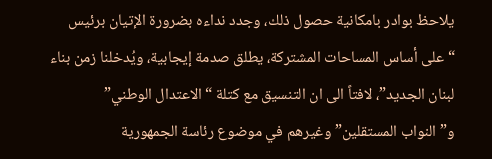يلاحظ بوادر بامكانية حصول ذلك، وجدد نداءه بضرورة الإتيان برئيس “على أساس المساحات المشتركة، يطلق صدمة إيجابية، ويُدخلنا زمن بناء لبنان الجديد”، لافتاً الى ان التنسيق مع كتلة “الاعتدال الوطني” و”النواب المستقلين” وغيرهم في موضوع رئاسة الجمهورية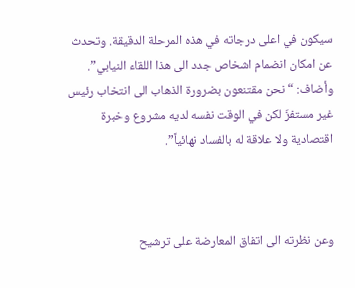سيكون في اعلى درجاته في هذه المرحلة الدقيقة. وتحدث عن امكان انضمام اشخاص جدد الى هذا اللقاء النيابي”. وأضاف: “نحن مقتنعون بضرورة الذهاب الى انتخاب رئيس غير مستفزّ لكن في الوقت نفسه لديه مشروع وخبرة اقتصادية ولا علاقة له بالفساد نهائياً”.



وعن نظرته الى اتفاق المعارضة على ترشيح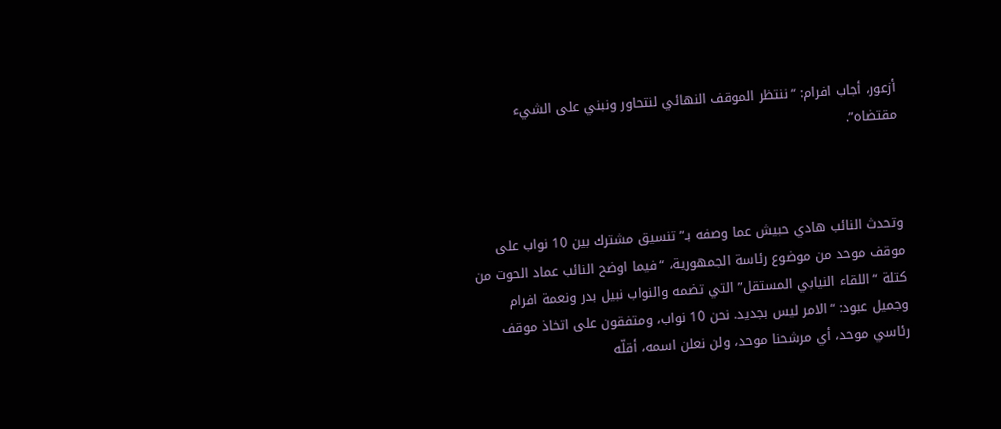أزعور، أجاب افرام: “ننتظر الموقف النهائي لنتحاور ونبني على الشيء مقتضاه”.



وتحدث النائب هادي حبيش عما وصفه بـ”تنسيق مشترك بين 10 نواب على موقف موحد من موضوع رئاسة الجمهورية، “فيما اوضح النائب عماد الحوت من كتلة “اللقاء النيابي المستقل” التي تضمه والنواب نبيل بدر ونعمة افرام وجميل عبود: “الامر ليس بجديد. نحن 10 نواب، ومتفقون على اتخاذ موقف رئاسي موحد، أي مرشحنا موحد، ولن نعلن اسمه، أقلّه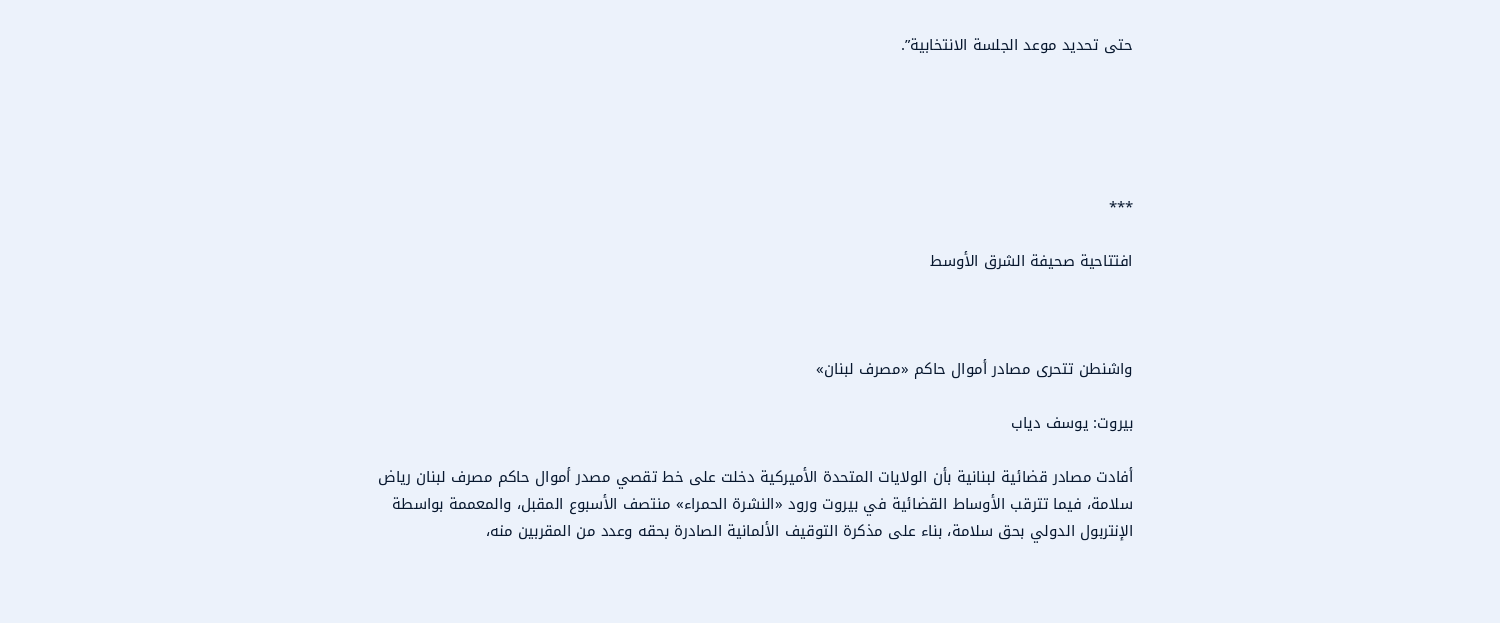حتى تحديد موعد الجلسة الانتخابية”.





***

افتتاحية صحيفة الشرق الأوسط



واشنطن تتحرى مصادر أموال حاكم «مصرف لبنان»

بيروت: يوسف دياب

أفادت مصادر قضائية لبنانية بأن الولايات المتحدة الأميركية دخلت على خط تقصي مصدر أموال حاكم مصرف لبنان رياض سلامة، فيما تترقب الأوساط القضائية في بيروت ورود «النشرة الحمراء» منتصف الأسبوع المقبل، والمعممة بواسطة الإنتربول الدولي بحق سلامة، بناء على مذكرة التوقيف الألمانية الصادرة بحقه وعدد من المقربين منه،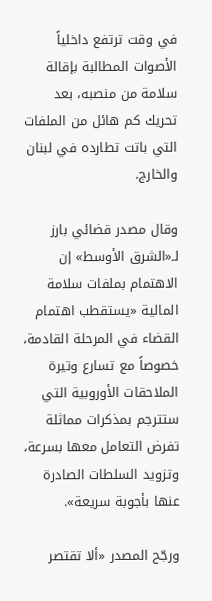في وقت ترتفع داخلياً الأصوات المطالبة بإقالة سلامة من منصبه، بعد تحريك كم هائل من الملفات التي باتت تطارده في لبنان والخارج.

وقال مصدر قضائي بارز لـ«الشرق الأوسط» إن الاهتمام بملفات سلامة المالية «يستقطب اهتمام القضاء في المرحلة القادمة، خصوصاً مع تسارع وتيرة الملاحقات الأوروبية التي ستترجم بمذكرات مماثلة تفرض التعامل معها بسرعة، وتزويد السلطات الصادرة عنها بأجوبة سريعة».

ورجّح المصدر «ألا تقتصر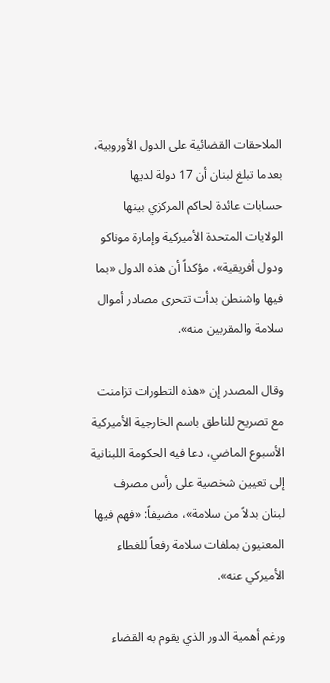الملاحقات القضائية على الدول الأوروبية، بعدما تبلغ لبنان أن 17 دولة لديها حسابات عائدة لحاكم المركزي بينها الولايات المتحدة الأميركية وإمارة موناكو ودول أفريقية»، مؤكداً أن هذه الدول «بما فيها واشنطن بدأت تتحرى مصادر أموال سلامة والمقربين منه».

وقال المصدر إن «هذه التطورات تزامنت مع تصريح للناطق باسم الخارجية الأميركية الأسبوع الماضي، دعا فيه الحكومة اللبنانية إلى تعيين شخصية على رأس مصرف لبنان بدلاً من سلامة»، مضيفاً: «فهم فيها المعنيون بملفات سلامة رفعاً للغطاء الأميركي عنه».

ورغم أهمية الدور الذي يقوم به القضاء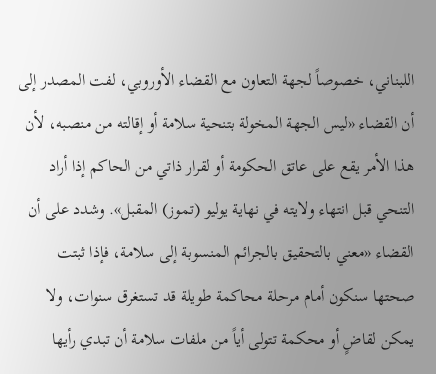اللبناني، خصوصاً لجهة التعاون مع القضاء الأوروبي، لفت المصدر إلى أن القضاء «ليس الجهة المخولة بتنحية سلامة أو إقالته من منصبه، لأن هذا الأمر يقع على عاتق الحكومة أو لقرار ذاتي من الحاكم إذا أراد التنحي قبل انتهاء ولايته في نهاية يوليو (تموز) المقبل». وشدد على أن القضاء «معني بالتحقيق بالجرائم المنسوبة إلى سلامة، فإذا ثبتت صحتها سنكون أمام مرحلة محاكمة طويلة قد تستغرق سنوات، ولا يمكن لقاضٍ أو محكمة تتولى أياً من ملفات سلامة أن تبدي رأيها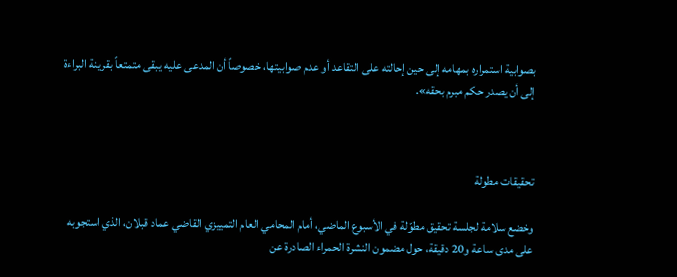بصوابية استمراره بمهامه إلى حين إحالته على التقاعد أو عدم صوابيتها، خصوصاً أن المدعى عليه يبقى متمتعاً بقرينة البراءة إلى أن يصدر حكم مبرم بحقه».



تحقيقات مطولة

وخضع سلامة لجلسة تحقيق مطوّلة في الأسبوع الماضي، أمام المحامي العام التمييزي القاضي عماد قبلان، الذي استجوبه على مدى ساعة و20 دقيقة، حول مضمون النشرة الحمراء الصادرة عن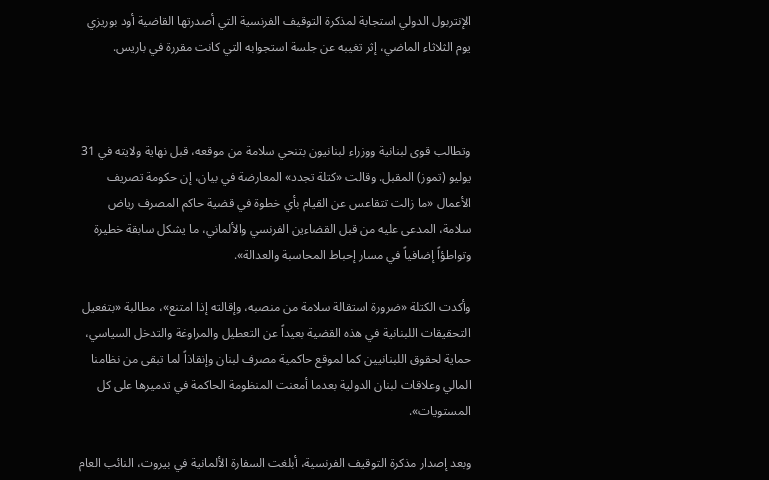الإنتربول الدولي استجابة لمذكرة التوقيف الفرنسية التي أصدرتها القاضية أود بوريزي يوم الثلاثاء الماضي، إثر تغيبه عن جلسة استجوابه التي كانت مقررة في باريس.



وتطالب قوى لبنانية ووزراء لبنانيون بتنحي سلامة من موقعه، قبل نهاية ولايته في 31 يوليو (تموز) المقبل. وقالت «كتلة تجدد» المعارضة في بيان، إن حكومة تصريف الأعمال «ما زالت تتقاعس عن القيام بأي خطوة في قضية حاكم المصرف رياض سلامة، المدعى عليه من قبل القضاءين الفرنسي والألماني، ما يشكل سابقة خطيرة وتواطؤاً إضافياً في مسار إحباط المحاسبة والعدالة».

وأكدت الكتلة «ضرورة استقالة سلامة من منصبه، وإقالته إذا امتنع»، مطالبة «بتفعيل التحقيقات اللبنانية في هذه القضية بعيداً عن التعطيل والمراوغة والتدخل السياسي، حماية لحقوق اللبنانيين كما لموقع حاكمية مصرف لبنان وإنقاذاً لما تبقى من نظامنا المالي وعلاقات لبنان الدولية بعدما أمعنت المنظومة الحاكمة في تدميرها على كل المستويات».

وبعد إصدار مذكرة التوقيف الفرنسية، أبلغت السفارة الألمانية في بيروت، النائب العام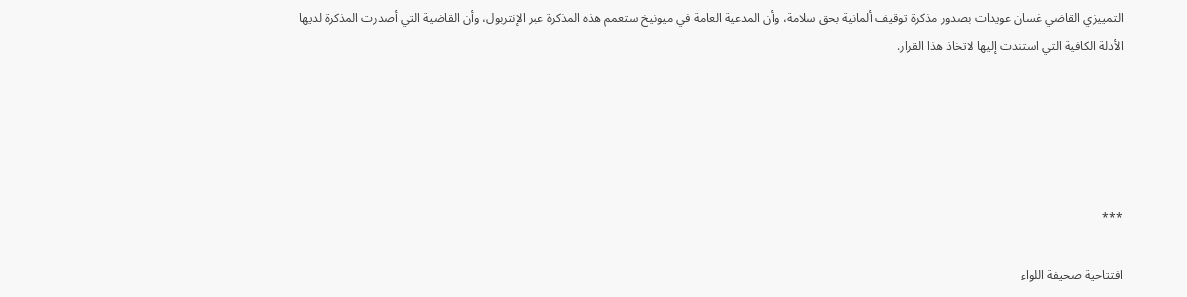التمييزي القاضي غسان عويدات بصدور مذكرة توقيف ألمانية بحق سلامة، وأن المدعية العامة في ميونيخ ستعمم هذه المذكرة عبر الإنتربول، وأن القاضية التي أصدرت المذكرة لديها الأدلة الكافية التي استندت إليها لاتخاذ هذا القرار.





***

افتتاحية صحيفة اللواء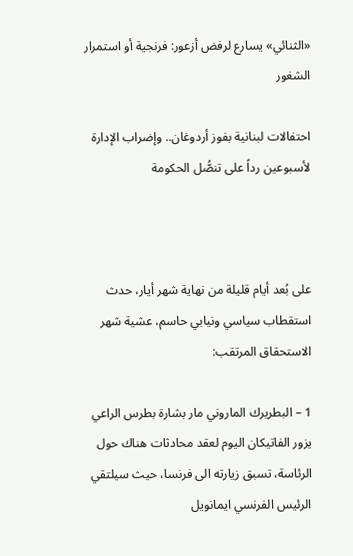«الثنائي» يسارع لرفض أزعور: فرنجية أو استمرار الشغور

احتفالات لبنانية بفوز أردوغان.. وإضراب الإدارة لأسبوعين رداً على تنصُّل الحكومة



على بُعد أيام قليلة من نهاية شهر أيار، حدث استقطاب سياسي ونيابي حاسم، عشية شهر الاستحقاق المرتقب:

1 – البطريرك الماروني مار بشارة بطرس الراعي يزور الفاتيكان اليوم لعقد محادثات هناك حول الرئاسة، تسبق زيارته الى فرنسا، حيث سيلتقي الرئيس الفرنسي ايمانويل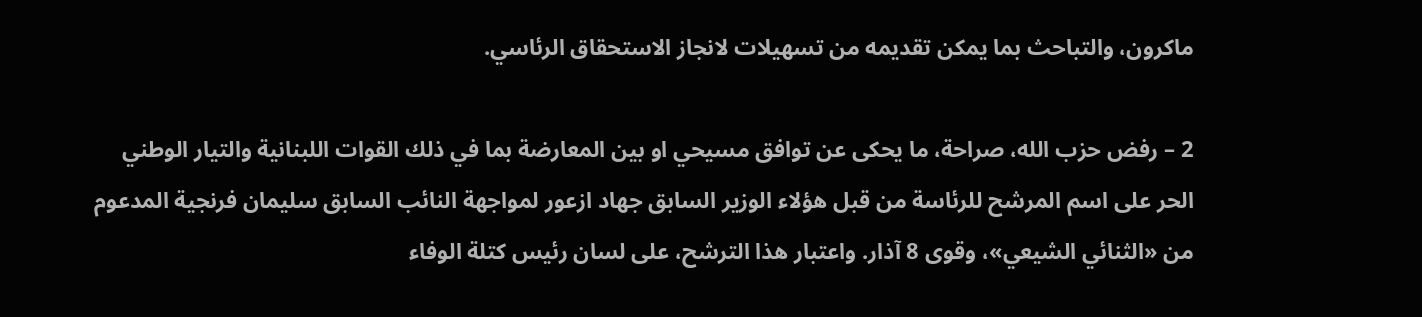ماكرون، والتباحث بما يمكن تقديمه من تسهيلات لانجاز الاستحقاق الرئاسي.

2 – رفض حزب الله، صراحة، ما يحكى عن توافق مسيحي او بين المعارضة بما في ذلك القوات اللبنانية والتيار الوطني الحر على اسم المرشح للرئاسة من قبل هؤلاء الوزير السابق جهاد ازعور لمواجهة النائب السابق سليمان فرنجية المدعوم من «الثنائي الشيعي»، وقوى 8 آذار. واعتبار هذا الترشح، على لسان رئيس كتلة الوفاء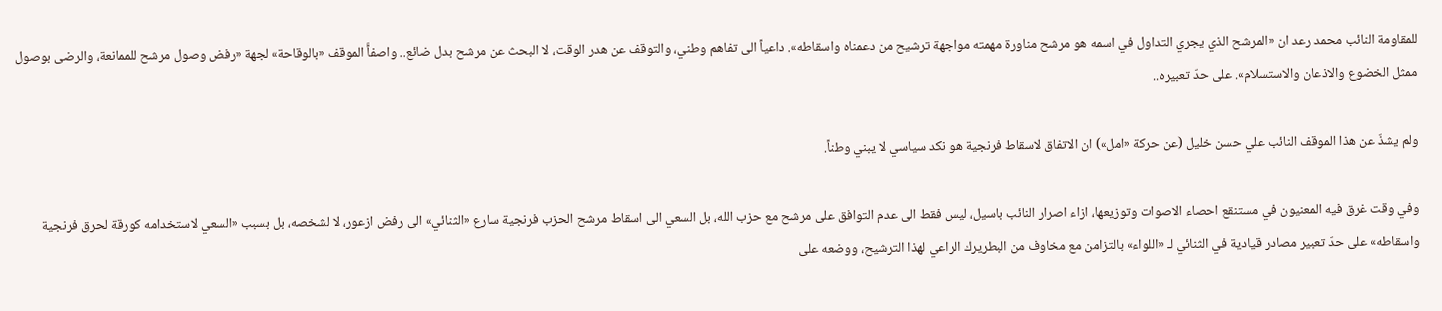للمقاومة النائب محمد رعد ان «المرشح الذي يجري التداول في اسمه هو مرشح مناورة مهمته مواجهة ترشيح من دعمناه واسقاطه». داعياً الى تفاهم وطني، والتوقف عن هدر الوقت، لا البحث عن مرشح بدل ضائع.. واصفاًَ الموقف «بالوقاحة» لجهة «رفض وصول مرشح للممانعة، والرضى بوصول ممثل الخضوع والاذعان والاستسلام». على حدّ تعبيره..

ولم يشذّ عن هذا الموقف النائب علي حسن خليل (عن حركة «امل») ان الاتفاق لاسقاط فرنجية هو نكد سياسي لا يبني وطناً.

وفي وقت غرق فيه المعنيون في مستنقع احصاء الاصوات وتوزيعها، ازاء اصرار النائب باسيل، ليس فقط الى عدم التوافق على مرشح مع حزب الله، بل السعي الى اسقاط مرشح الحزب فرنجية سارع «الثنائي» الى رفض ازعور، لا لشخصه، بل بسبب «السعي لاستخدامه كورقة لحرق فرنجية واسقاطه» على حدّ تعبير مصادر قيادية في الثنائي لـ «اللواء» بالتزامن مع مخاوف من البطريرك الراعي لهذا الترشيح، ووضعه على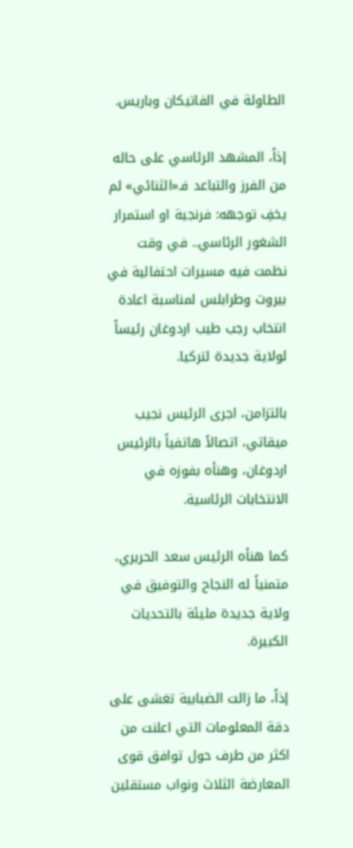الطاولة في الفاتيكان وباريس.

إذاً، المشهد الرئاسي على حاله من الفرز والتباعد فـ«الثنائي» لم يخفِ توجهه: فرنجية او استمرار الشغور الرئاسي.. في وقت نظمت فيه مسيرات احتفالية في بيروت وطرابلس لمناسبة اعادة انتخاب رجب طيب اردوغان رئيساً لولاية جديدة لتركيا.

بالتزامن، اجرى الرئيس نجيب ميقاتي، اتصالاً هاتفياً بالرئيس اردوغان، وهنأه بفوزه في الانتخابات الرئاسية.

كما هنأه الرئيس سعد الحريري، متمنياً له النجاح والتوفيق في ولاية جديدة مليئة بالتحديات الكبيرة.

إذاً، ما زالت الضبابية تغشى على دقة المعلومات التي اعلنت من اكثر من طرف حول توافق قوى المعارضة الثلاث ونواب مستقلين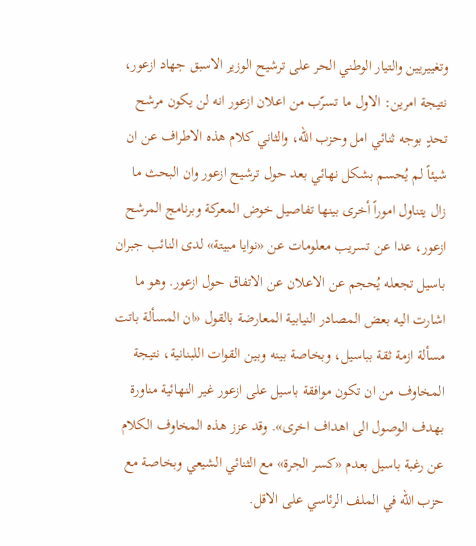وتغييريين والتيار الوطني الحر على ترشيح الوزير الاسبق جهاد ازعور، نتيجة امرين: الاول ما تسرّب من اعلان ازعور انه لن يكون مرشح تحدٍ بوجه ثنائي امل وحزب الله، والثاني كلام هذه الاطراف عن ان شيئاً لم يُحسم بشكل نهائي بعد حول ترشيح ازعور وان البحث ما زال يتناول اموراً أخرى بينها تفاصيل خوض المعركة وبرنامج المرشح ازعور، عدا عن تسريب معلومات عن «نوايا مبيتة» لدى النائب جبران باسيل تجعله يُحجم عن الاعلان عن الاتفاق حول ازعور. وهو ما اشارت اليه بعض المصادر النيابية المعارضة بالقول «ان المسألة باتت مسألة ازمة ثقة بباسيل، وبخاصة بينه وبين القوات اللبنانية، نتيجة المخاوف من ان تكون موافقة باسيل على ازعور غير النهائية مناورة بهدف الوصول الى اهداف اخرى». وقد عزز هذه المخاوف الكلام عن رغبة باسيل بعدم «كسر الجرة» مع الثنائي الشيعي وبخاصة مع حزب الله في الملف الرئاسي على الاقل.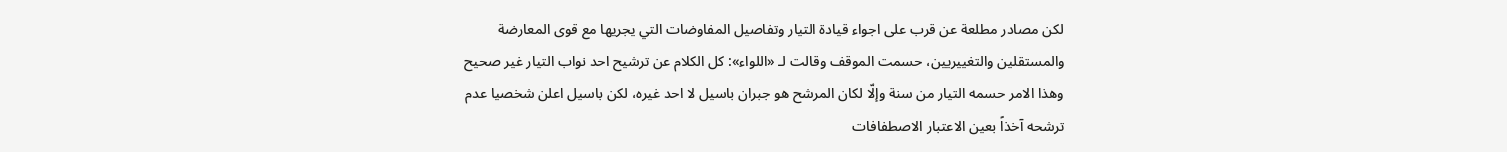لكن مصادر مطلعة عن قرب على اجواء قيادة التيار وتفاصيل المفاوضات التي يجريها مع قوى المعارضة والمستقلين والتغييريين، حسمت الموقف وقالت لـ «اللواء»: كل الكلام عن ترشيح احد نواب التيار غير صحيح وهذا الامر حسمه التيار من سنة وإلّا لكان المرشح هو جبران باسيل لا احد غيره، لكن باسيل اعلن شخصيا عدم ترشحه آخذاً بعين الاعتبار الاصطفافات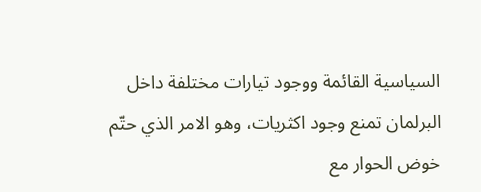السياسية القائمة ووجود تيارات مختلفة داخل البرلمان تمنع وجود اكثريات، وهو الامر الذي حتّم خوض الحوار مع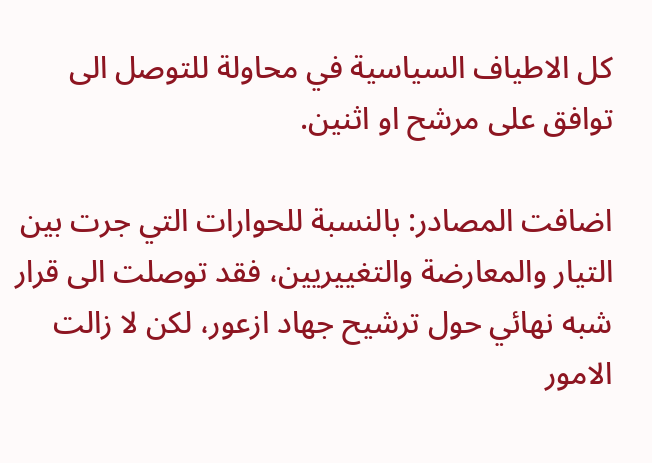كل الاطياف السياسية في محاولة للتوصل الى توافق على مرشح او اثنين.

اضافت المصادر: بالنسبة للحوارات التي جرت بين التيار والمعارضة والتغييريين، فقد توصلت الى قرار شبه نهائي حول ترشيح جهاد ازعور، لكن لا زالت الامور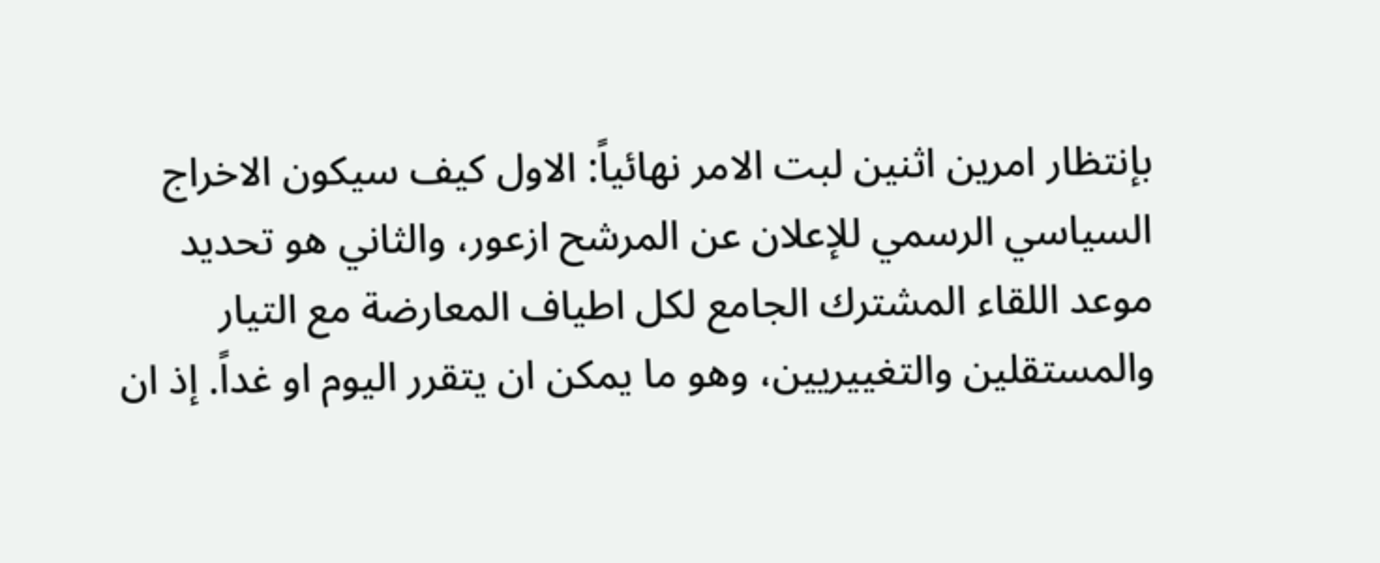بإنتظار امرين اثنين لبت الامر نهائياً: الاول كيف سيكون الاخراج السياسي الرسمي للإعلان عن المرشح ازعور، والثاني هو تحديد موعد اللقاء المشترك الجامع لكل اطياف المعارضة مع التيار والمستقلين والتغييريين، وهو ما يمكن ان يتقرر اليوم او غداً. إذ ان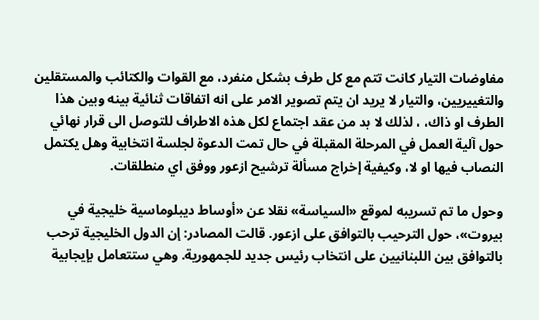مفاوضات التيار كانت تتم مع كل طرف بشكل منفرد، مع القوات والكتائب والمستقلين والتغييريين، والتيار لا يريد ان يتم تصوير الامر على انه اتفاقات ثنائية بينه وبين هذا الطرف او ذاك، ، لذلك لا بد من عقد اجتماع لكل هذه الاطراف للتوصل الى قرار نهائي حول آلية العمل في المرحلة المقبلة في حال تمت الدعوة لجلسة انتخابية وهل يكتمل النصاب فيها او لا، وكيفية إخراج مسألة ترشيح ازعور ووفق اي منطلقات.

وحول ما تم تسريبه لموقع «السياسة» نقلا عن «أوساط ديبلوماسية خليجية في بيروت»، حول الترحيب بالتوافق على ازعور. قالت المصادر: إن الدول الخليجية ترحب بالتوافق بين اللبنانيين على انتخاب رئيس جديد للجمهورية. وهي ستتعامل بإيجابية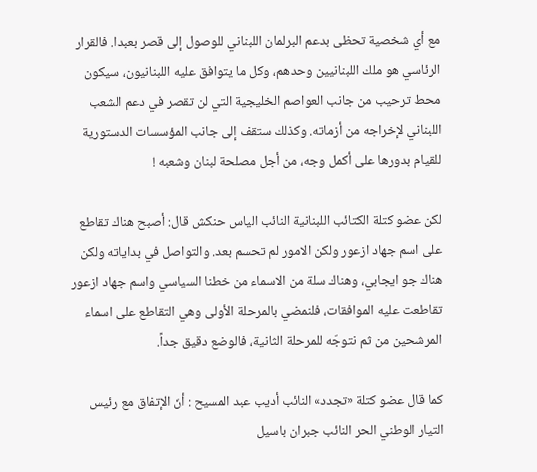مع أي شخصية تحظى بدعم البرلمان اللبناني للوصول إلى قصر بعبدا. فالقرار الرئاسي هو ملك اللبنانيين وحدهم، وكل ما يتوافق عليه اللبنانيون، سيكون محط ترحيب من جانب العواصم الخليجية التي لن تقصر في دعم الشعب اللبناني لإخراجه من أزماته. وكذلك ستقف إلى جانب المؤسسات الدستورية للقيام بدورها على أكمل وجه، من أجل مصلحة لبنان وشعبه !

لكن عضو كتلة الكتائب اللبنانية النائب الياس حنكش قال: أصبح هناك تقاطع على اسم جهاد ازعور ولكن الامور لم تحسم بعد. والتواصل في بداياته ولكن هناك جو ايجابي، وهناك سلة من الاسماء من خطنا السياسي واسم جهاد ازعور تقاطعت عليه الموافقات، فلنمضي بالمرحلة الأولى وهي التقاطع على اسماء المرشحين من ثم نتوجّه للمرحلة الثانية، فالوضع دقيق جداً.

كما قال عضو كتلة «تجدد» النائب أديب عبد المسيح : أنّ الإتفاق مع رئيس التيار الوطني الحر النائب جبران باسيل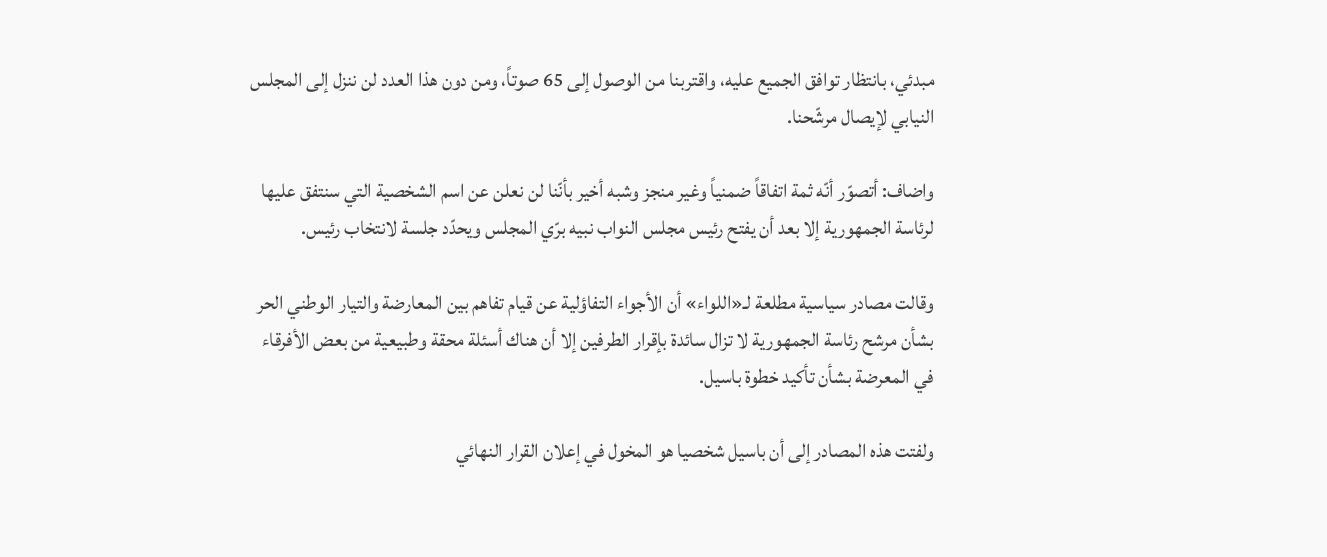مبدئي، بانتظار توافق الجميع عليه، واقتربنا من الوصول إلى 65 صوتاً، ومن دون هذا العدد لن ننزل إلى المجلس النيابي لإيصال مرشّحنا.

واضاف: أتصوّر أنّه ثمة اتفاقاً ضمنياً وغير منجز وشبه أخير بأنّنا لن نعلن عن اسم الشخصية التي سنتفق عليها لرئاسة الجمهورية إلا بعد أن يفتح رئيس مجلس النواب نبيه برّي المجلس ويحدّد جلسة لانتخاب رئيس.

وقالت مصادر سياسية مطلعة لـ«اللواء» أن الأجواء التفاؤلية عن قيام تفاهم بين المعارضة والتيار الوطني الحر بشأن مرشح رئاسة الجمهورية لا تزال سائدة بإقرار الطرفين إلا أن هناك أسئلة محقة وطبيعية من بعض الأفرقاء في المعرضة بشأن تأكيد خطوة باسيل.

ولفتت هذه المصادر إلى أن باسيل شخصيا هو المخول في إعلان القرار النهائي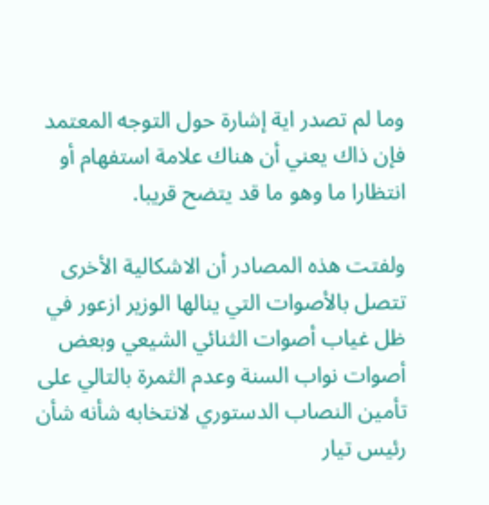وما لم تصدر اية إشارة حول التوجه المعتمد فإن ذاك يعني أن هناك علامة استفهام أو انتظارا ما وهو ما قد يتضح قريبا.

ولفتت هذه المصادر أن الاشكالية الأخرى تتصل بالأصوات التي ينالها الوزير ازعور في ظل غياب أصوات الثنائي الشيعي وبعض أصوات نواب السنة وعدم الثمرة بالتالي على تأمين النصاب الدستوري لانتخابه شأنه شأن رئيس تيار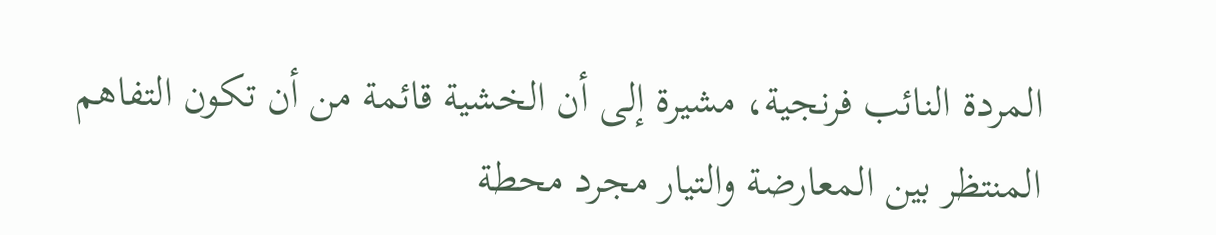المردة النائب فرنجية، مشيرة إلى أن الخشية قائمة من أن تكون التفاهم المنتظر بين المعارضة والتيار مجرد محطة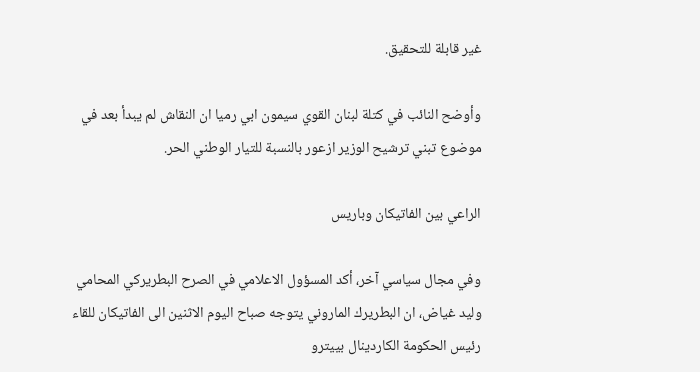غير قابلة للتحقيق.

وأوضح النائب في كتلة لبنان القوي سيمون ابي رميا ان النقاش لم يبدأ بعد في موضوع تبني ترشيح الوزير ازعور بالنسبة للتيار الوطني الحر.

الراعي بين الفاتيكان وباريس

وفي مجال سياسي آخر، أكد المسؤول الاعلامي في الصرح البطريركي المحامي وليد غياض، ان البطريرك الماروني يتوجه صباح اليوم الاثنين الى الفاتيكان للقاء رئيس الحكومة الكاردينال بييترو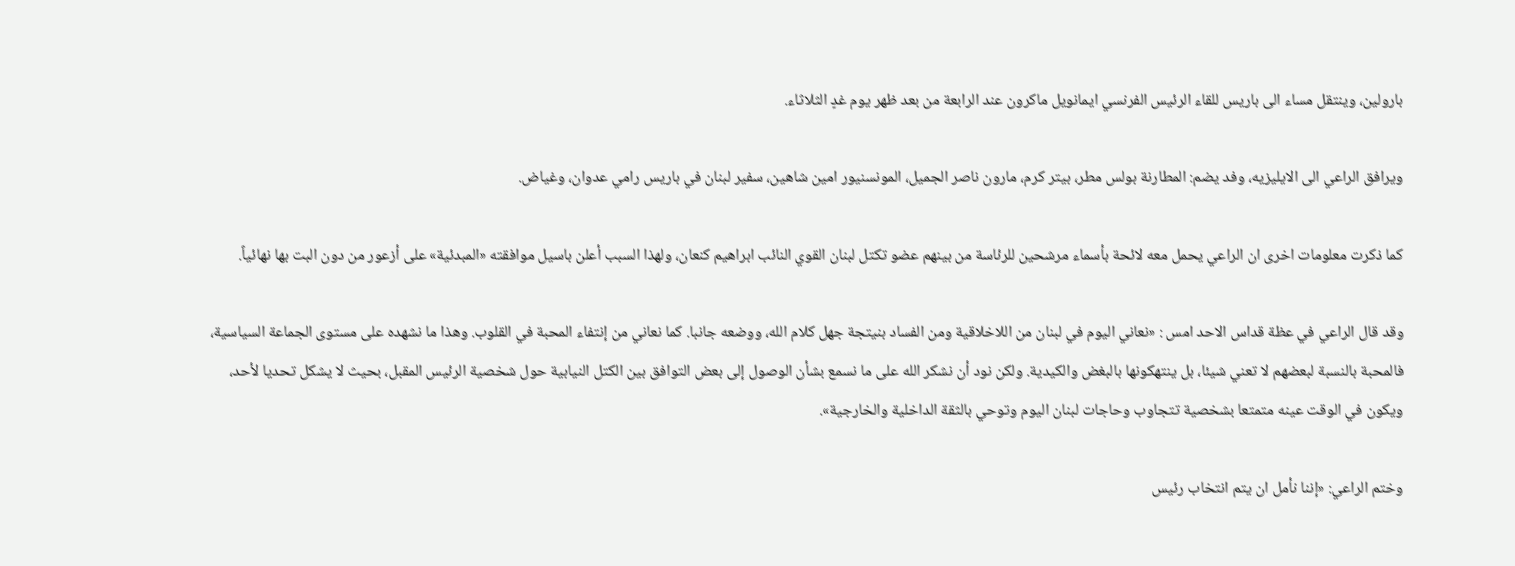بارولين، وينتقل مساء الى باريس للقاء الرئيس الفرنسي ايمانويل ماكرون عند الرابعة من بعد ظهر يوم غدٍ الثلاثاء.

ويرافق الراعي الى الايليزيه، وفد يضم: المطارنة بولس مطر، بيتر كرم، مارون ناصر الجميل، المونسنيور امين شاهين، سفير لبنان في باريس رامي عدوان، وغياض.

كما ذكرت معلومات اخرى ان الراعي يحمل معه لائحة بأسماء مرشحين للرئاسة من بينهم عضو تكتل لبنان القوي النائب ابراهيم كنعان، ولهذا السبب أعلن باسيل موافقته «المبدئية» على أزعور من دون البت بها نهائياً.

وقد قال الراعي في عظة قداس الاحد امس : «نعاني اليوم في لبنان من اللاخلاقية ومن الفساد بنيتجة جهل كلام الله، ووضعه جانبا. كما نعاني من إنتفاء المحبة في القلوب. وهذا ما نشهده على مستوى الجماعة السياسية، فالمحبة بالنسبة لبعضهم لا تعني شيئا، بل ينتهكونها بالبغض والكيدية. ولكن نود أن نشكر الله على ما نسمع بشأن الوصول إلى بعض التوافق بين الكتل النيابية حول شخصية الرئيس المقبل، بحيث لا يشكل تحديا لأحد، ويكون في الوقت عينه متمتعا بشخصية تتجاوب وحاجات لبنان اليوم وتوحي بالثقة الداخلية والخارجية».

وختم الراعي: «إننا نأمل ان يتم انتخاب رئيس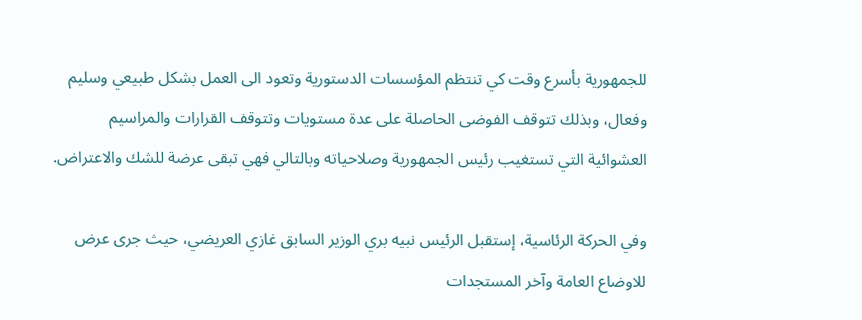للجمهورية بأسرع وقت كي تنتظم المؤسسات الدستورية وتعود الى العمل بشكل طبيعي وسليم وفعال، وبذلك تتوقف الفوضى الحاصلة على عدة مستويات وتتوقف القرارات والمراسيم العشوائية التي تستغيب رئيس الجمهورية وصلاحياته وبالتالي فهي تبقى عرضة للشك والاعتراض.

وفي الحركة الرئاسية، إستقبل الرئيس نبيه بري الوزير السابق غازي العريضي، حيث جرى عرض للاوضاع العامة وآخر المستجدات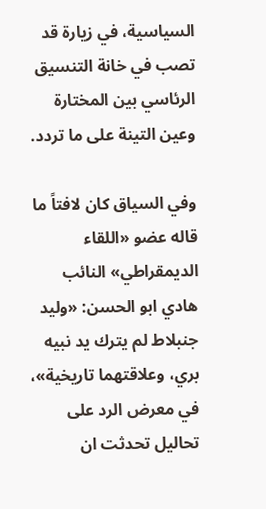السياسية، في زيارة قد تصب في خانة التنسيق الرئاسي بين المختارة وعين التينة على ما تردد.

وفي السياق كان لافتاً ما قاله عضو «اللقاء الديمقراطي» النائب هادي ابو الحسن: «وليد جنبلاط لم يترك يد نبيه بري، وعلاقتهما تاريخية»، في معرض الرد على تحاليل تحدثت ان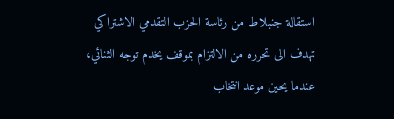استقالة جنبلاط من رئاسة الحزب التقدمي الاشتراكي تهدف الى تحرره من الالتزام بموقف يخدم توجه الثنائي، عندما يحين موعد انتخاب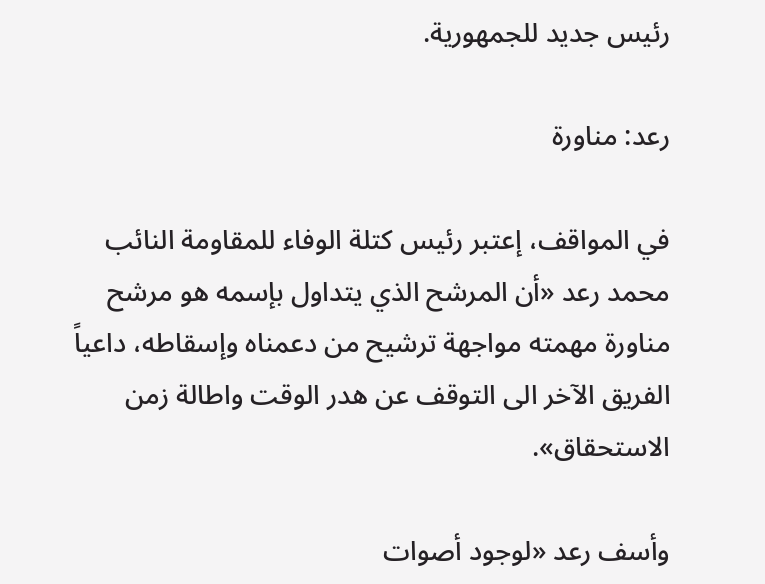رئيس جديد للجمهورية.

رعد: مناورة

في المواقف، إعتبر رئيس كتلة الوفاء للمقاومة النائب محمد رعد «أن المرشح الذي يتداول بإسمه هو مرشح مناورة مهمته مواجهة ترشيح من دعمناه وإسقاطه، داعياً الفريق الآخر الى التوقف عن هدر الوقت واطالة زمن الاستحقاق».

وأسف رعد «لوجود أصوات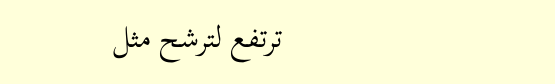ترتفع لترشح مثل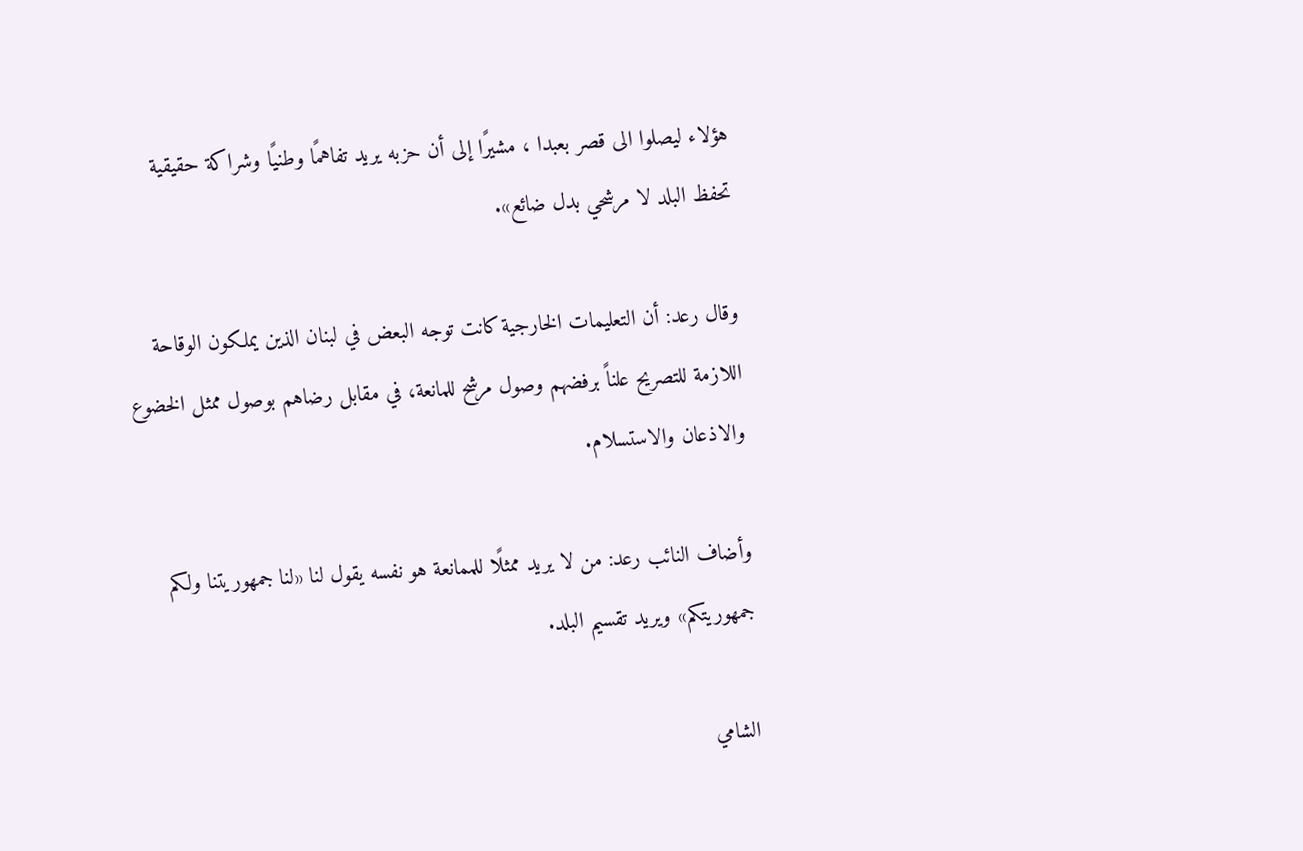هؤلاء ليصلوا الى قصر بعبدا ، مشيرًا إلى أن حزبه يريد تفاهمًا وطنيًا وشراكة حقيقية تحفظ البلد لا مرشحي بدل ضائع».

وقال رعد: أن التعليمات الخارجية كانت توجه البعض في لبنان الذين يملكون الوقاحة اللازمة للتصريح علناً برفضهم وصول مرشح للمانعة، في مقابل رضاهم بوصول ممثل الخضوع والاذعان والاستسلام.

وأضاف النائب رعد: من لا يريد ممثلًا للممانعة هو نفسه يقول لنا «لنا جمهوريتنا ولكم جمهوريتكم» ويريد تقسيم البلد.

الشامي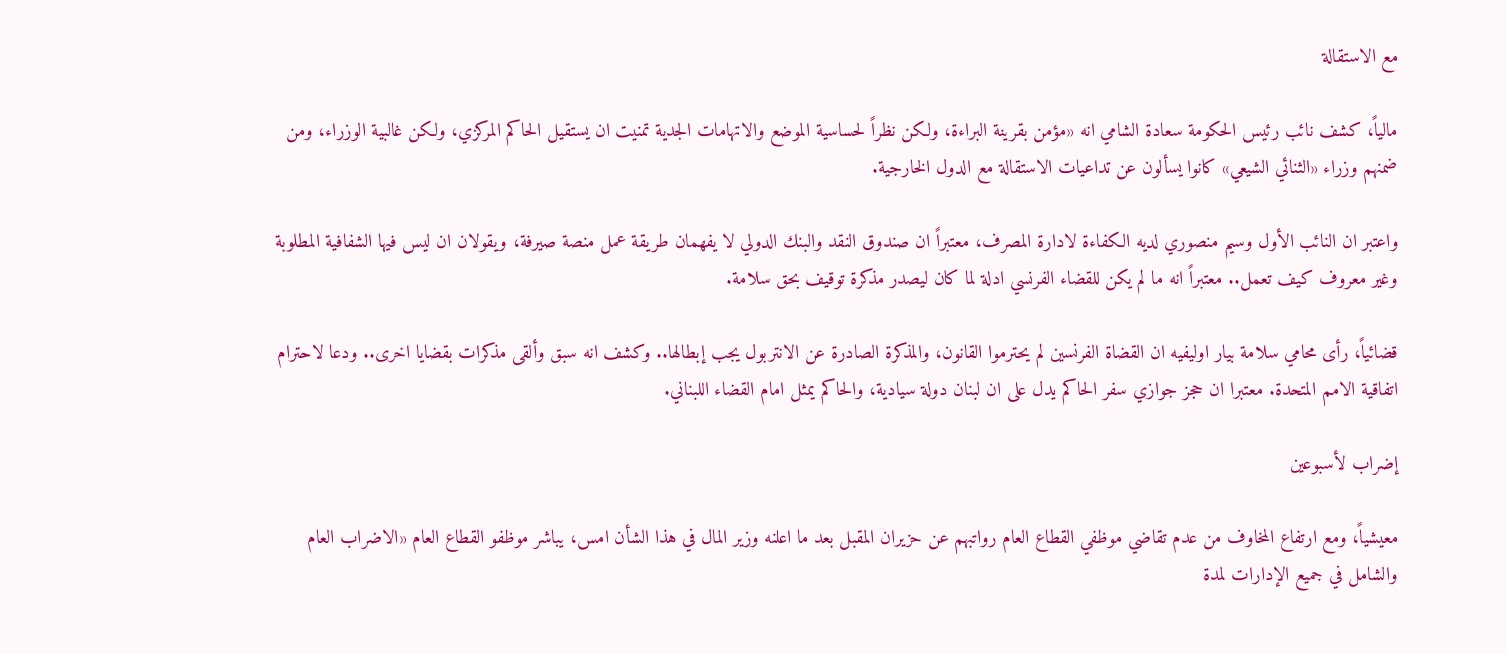مع الاستقالة

مالياً، كشف نائب رئيس الحكومة سعادة الشامي انه «مؤمن بقرينة البراءة، ولكن نظراً لحساسية الموضع والاتهامات الجدية تمنيت ان يستقيل الحاكم المركزي، ولكن غالبية الوزراء، ومن ضمنهم وزراء «الثنائي الشيعي» كانوا يسألون عن تداعيات الاستقالة مع الدول الخارجية.

واعتبر ان النائب الأول وسيم منصوري لديه الكفاءة لادارة المصرف، معتبراً ان صندوق النقد والبنك الدولي لا يفهمان طريقة عمل منصة صيرفة، ويقولان ان ليس فيها الشفافية المطلوبة وغير معروف كيف تعمل.. معتبراً انه ما لم يكن للقضاء الفرنسي ادلة لما كان ليصدر مذكرة توقيف بحق سلامة.

قضائياً، رأى محامي سلامة بيار اوليفيه ان القضاة الفرنسين لم يحترموا القانون، والمذكرة الصادرة عن الانتربول يجب إبطالها.. وكشف انه سبق وألقى مذكرات بقضايا اخرى.. ودعا لاحترام اتفاقية الامم المتحدة. معتبرا ان حجز جوازي سفر الحاكم يدل على ان لبنان دولة سيادية، والحاكم يمثل امام القضاء اللبناني.

إضراب لأسبوعين

معيشياً، ومع ارتفاع المخاوف من عدم تقاضي موظفي القطاع العام رواتبهم عن حزيران المقبل بعد ما اعلنه وزير المال في هذا الشأن امس، يباشر موظفو القطاع العام «الاضراب العام والشامل في جميع الإدارات لمدة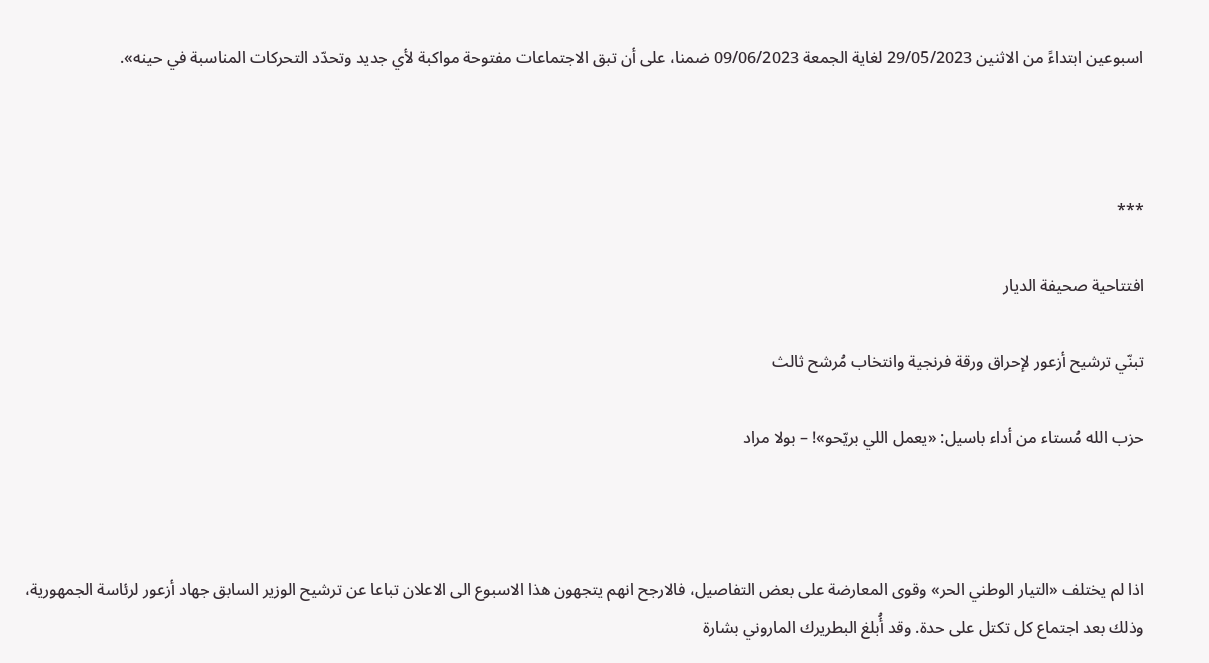اسبوعين ابتداءً من الاثنين 29/05/2023 لغاية الجمعة 09/06/2023 ضمنا، على أن تبق الاجتماعات مفتوحة مواكبة لأي جديد وتحدّد التحركات المناسبة في حينه».



***

افتتاحية صحيفة الديار

تبنّي ترشيح أزعور لإحراق ورقة فرنجية وانتخاب مُرشح ثالث

حزب الله مُستاء من أداء باسيل: «يعمل اللي بريّحو»! – بولا مراد



اذا لم يختلف «التيار الوطني الحر» وقوى المعارضة على بعض التفاصيل، فالارجح انهم يتجهون هذا الاسبوع الى الاعلان تباعا عن ترشيح الوزير السابق جهاد أزعور لرئاسة الجمهورية، وذلك بعد اجتماع كل تكتل على حدة. وقد أُبلغ البطريرك الماروني بشارة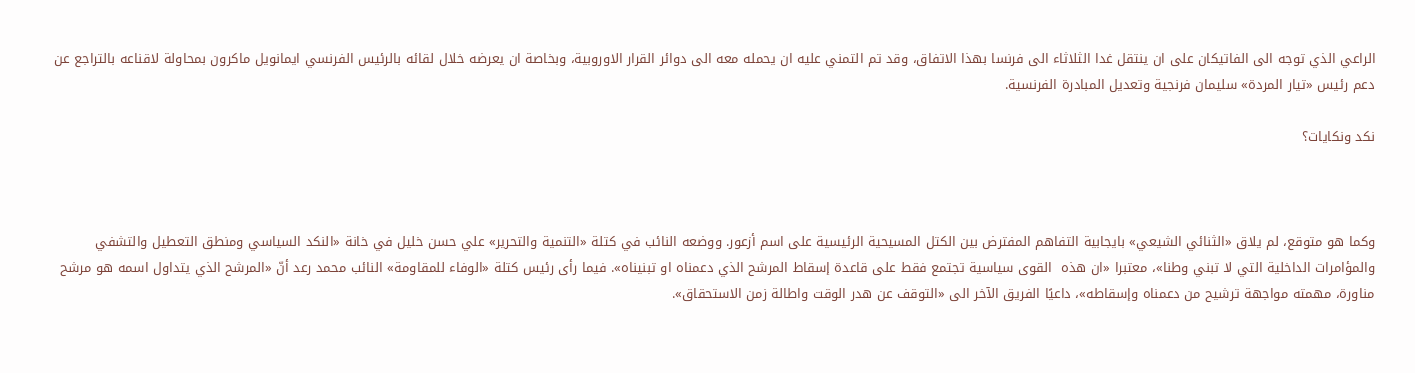الراعي الذي توجه الى الفاتيكان على ان ينتقل غدا الثلاثاء الى فرنسا بهذا الاتفاق، وقد تم التمني عليه ان يحمله معه الى دوائر القرار الاوروبية، وبخاصة ان يعرضه خلال لقائه بالرئيس الفرنسي ايمانويل ماكرون بمحاولة لاقناعه بالتراجع عن دعم رئيس «تيار المردة» سليمان فرنجية وتعديل المبادرة الفرنسية.

نكد ونكايات؟



وكما هو متوقع، لم يلاق «الثنائي الشيعي» بايجابية التفاهم المفترض بين الكتل المسيحية الرئيسية على اسم أزعور. ووضعه النائب في كتلة «التنمية والتحرير» علي حسن خليل في خانة «النكد السياسي ومنطق التعطيل والتشفي والمؤامرات الداخلية التي لا تبني وطنا»، معتبرا «ان هذه  القوى سياسية تجتمع فقط على قاعدة إسقاط المرشح الذي دعمناه او تبنيناه». فيما رأى رئيس كتلة «الوفاء للمقاومة» النائب محمد رعد أنّ «المرشح الذي يتداول اسمه هو مرشح مناورة، مهمته مواجهة ترشيح من دعمناه وإسقاطه»، داعيًا الفريق الآخر الى «التوقف عن هدر الوقت واطالة زمن الاستحقاق».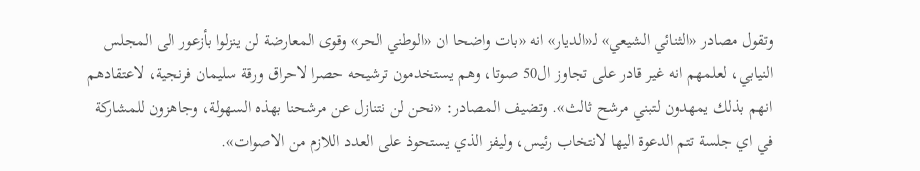وتقول مصادر «الثنائي الشيعي» لـ«الديار» انه «بات واضحا ان «الوطني الحر» وقوى المعارضة لن ينزلوا بأزعور الى المجلس النيابي، لعلمهم انه غير قادر على تجاوز ال50 صوتا، وهم يستخدمون ترشيحه حصرا لاحراق ورقة سليمان فرنجية، لاعتقادهم انهم بذلك يمهدون لتبني مرشح ثالث». وتضيف المصادر: «نحن لن نتنازل عن مرشحنا بهذه السهولة، وجاهزون للمشاركة في اي جلسة تتم الدعوة اليها لانتخاب رئيس، وليفز الذي يستحوذ على العدد اللازم من الاصوات».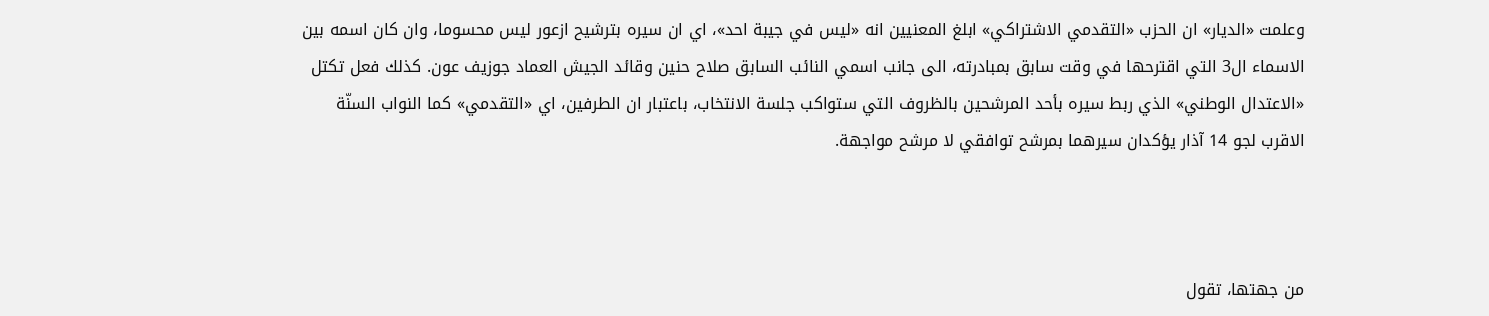وعلمت «الديار» ان الحزب «التقدمي الاشتراكي» ابلغ المعنيين انه «ليس في جيبة احد»، اي ان سيره بترشيح ازعور ليس محسوما، وان كان اسمه بين الاسماء ال3 التي اقترحها في وقت سابق بمبادرته، الى جانب اسمي النائب السابق صلاح حنين وقائد الجيش العماد جوزيف عون. كذلك فعل تكتل «الاعتدال الوطني» الذي ربط سيره بأحد المرشحين بالظروف التي ستواكب جلسة الانتخاب، باعتبار ان الطرفين، اي «التقدمي» كما النواب السنّة الاقرب لجو 14 آذار يؤكدان سيرهما بمرشح توافقي لا مرشح مواجهة.



من جهتها، تقول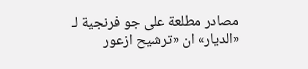مصادر مطلعة على جو فرنجية لـ «الديار» ان «ترشيح ازعور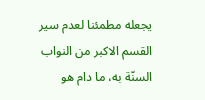يجعله مطمئنا لعدم سير القسم الاكبر من النواب السنّة به، ما دام هو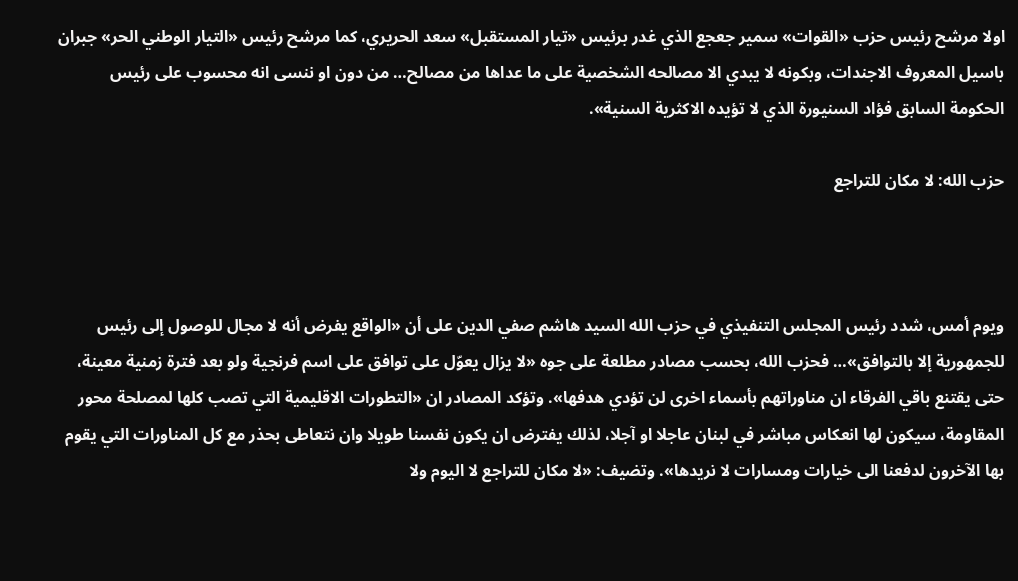اولا مرشح رئيس حزب «القوات» سمير جعجع الذي غدر برئيس «تيار المستقبل» سعد الحريري، كما مرشح رئيس «التيار الوطني الحر» جبران باسيل المعروف الاجندات، وبكونه لا يبدي الا مصالحه الشخصية على ما عداها من مصالح… من دون او ننسى انه محسوب على رئيس الحكومة السابق فؤاد السنيورة الذي لا تؤيده الاكثرية السنية».

حزب الله: لا مكان للتراجع



ويوم أمس، شدد رئيس المجلس التنفيذي في حزب الله السيد هاشم صفي الدين على أن «الواقع يفرض أنه لا مجال للوصول إلى رئيس للجمهورية إلا بالتوافق»… فحزب الله، بحسب مصادر مطلعة على جوه «لا يزال يعوّل على توافق على اسم فرنجية ولو بعد فترة زمنية معينة، حتى يقتنع باقي الفرقاء ان مناوراتهم بأسماء اخرى لن تؤدي هدفها». وتؤكد المصادر ان «التطورات الاقليمية التي تصب كلها لمصلحة محور المقاومة، سيكون لها انعكاس مباشر في لبنان عاجلا او آجلا، لذلك يفترض ان يكون نفسنا طويلا وان نتعاطى بحذر مع كل المناورات التي يقوم بها الآخرون لدفعنا الى خيارات ومسارات لا نريدها». وتضيف: «لا مكان للتراجع لا اليوم ولا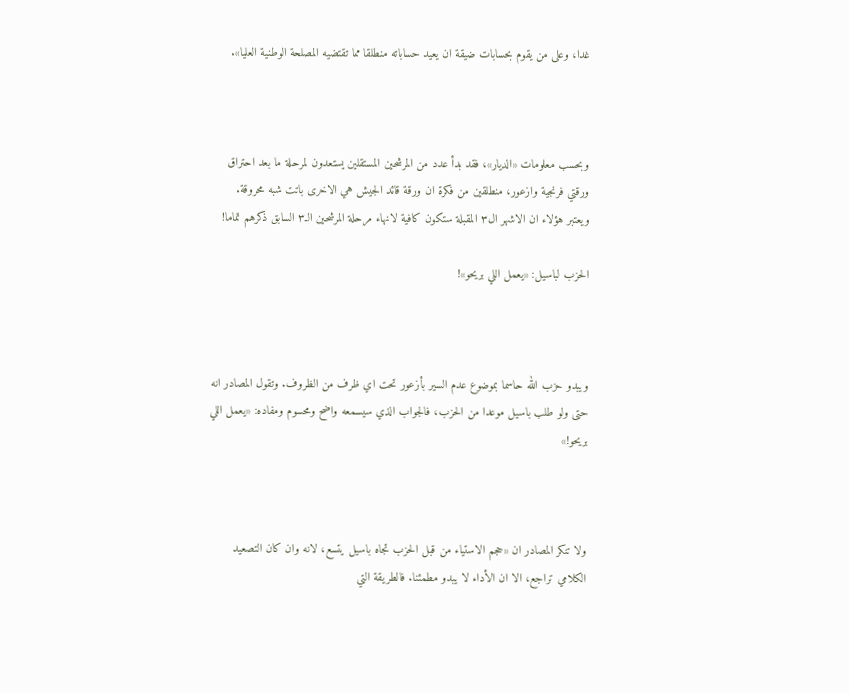غدا، وعلى من يقوم بحسابات ضيقة ان يعيد حساباته منطلقا مما تقتضيه المصلحة الوطنية العليا».



وبحسب معلومات «الديار»، فقد بدأ عدد من المرشحين المستقلين يستعدون لمرحلة ما بعد احتراق ورقتي فرنجية وازعور، منطلقين من فكرة ان ورقة قائد الجيش هي الاخرى باتت شبه محروقة. ويعتبر هؤلاء ان الاشهر ال٣ المقبلة ستكون كافية لانهاء مرحلة المرشحين الـ٣ السابق ذكرهم تماما!

الحزب لباسيل: «يعمل اللي بريحو»!



ويبدو حزب الله حاسما بموضوع عدم السير بأزعور تحت اي ظرف من الظروف. وتقول المصادر انه حتى ولو طلب باسيل موعدا من الحزب، فالجواب الذي سيسمعه واضح ومحسوم ومفاده: «يعمل اللي بريحو!»



ولا تنكر المصادر ان «حجم الاستياء من قبل الحزب تجاه باسيل يتسع، لانه وان كان التصعيد الكلامي تراجع، الا ان الأداء لا يبدو مطمئنا. فالطريقة التي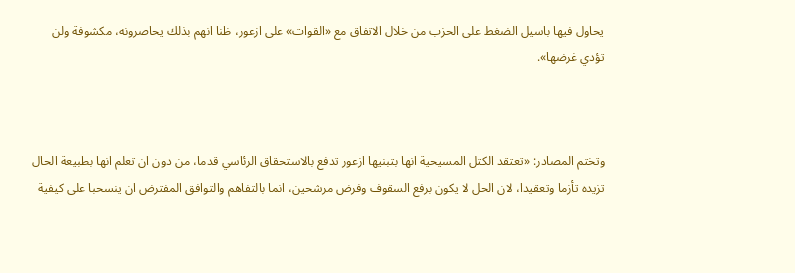يحاول فيها باسيل الضغط على الحزب من خلال الاتفاق مع «القوات» على ازعور، ظنا انهم بذلك يحاصرونه، مكشوفة ولن تؤدي غرضها».



وتختم المصادر: «تعتقد الكتل المسيحية انها بتبنيها ازعور تدفع بالاستحقاق الرئاسي قدما، من دون ان تعلم انها بطبيعة الحال تزيده تأزما وتعقيدا، لان الحل لا يكون برفع السقوف وفرض مرشحين، انما بالتفاهم والتوافق المفترض ان ينسحبا على كيفية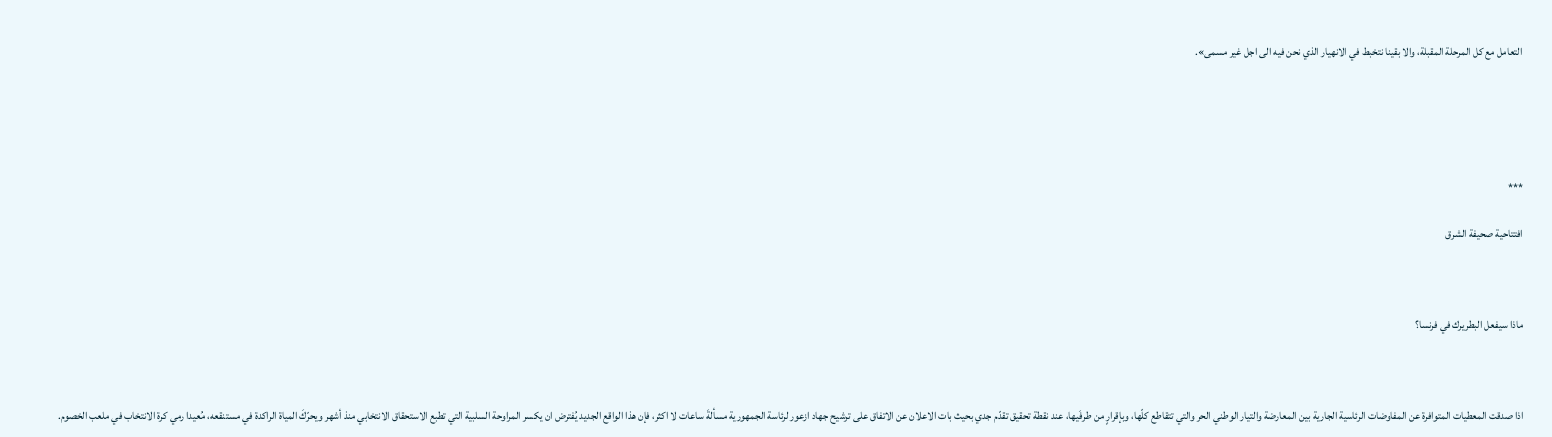التعامل مع كل المرحلة المقبلة، والا بقينا نتخبط في الانهيار الذي نحن فيه الى اجل غير مسمى».





***

افتتاحية صحيفة الشرق



ماذا سيفعل البطريرك في فرنسا؟



اذا صدقت المعطيات المتوافرة عن المفاوضات الرئاسية الجارية بين المعارضة والتيار الوطني الحر والتي تتقاطع كلّها، وبإقرارٍ من طرفَيها، عند نقطة تحقيق تقدّم جدي بحيث بات الاعلان عن الاتفاق على ترشيح جهاد ازعور لرئاسة الجمهورية مسألةَ ساعات لا اكثر، فإن هذا الواقع الجديد يُفترض ان يكسر المراوحة السلبية التي تطبع الاستحقاق الانتخابي منذ أشهر ويحرّكَ المياة الراكدة في مستنقعه، مُعيدا رمي كرة الانتخاب في ملعب الخصوم.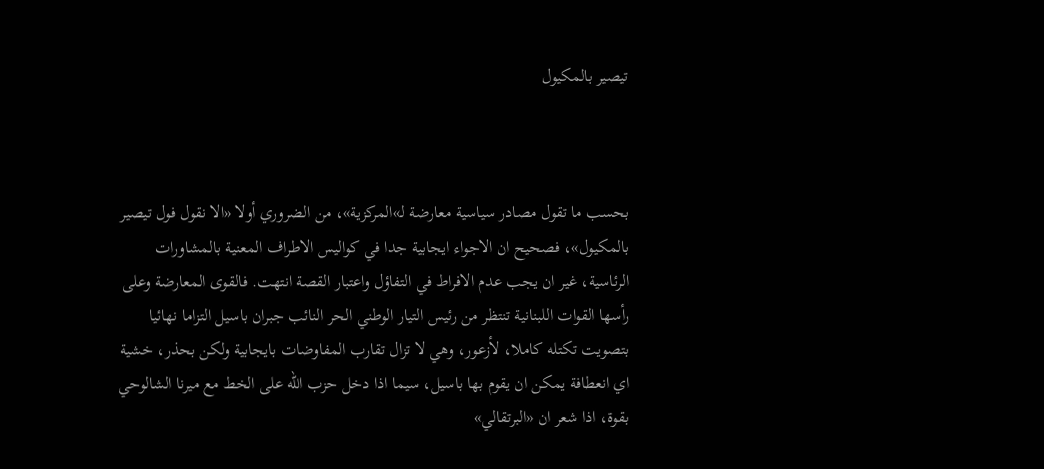تيصير بالمكيول



بحسب ما تقول مصادر سياسية معارضة لـ»المركزية»، من الضروري أولا «الا نقول فول تيصير بالمكيول»، فصحيح ان الاجواء ايجابية جدا في كواليس الاطراف المعنية بالمشاورات الرئاسية، غير ان يجب عدم الافراط في التفاؤل واعتبار القصة انتهت. فالقوى المعارضة وعلى رأسها القوات اللبنانية تنتظر من رئيس التيار الوطني الحر النائب جبران باسيل التزاما نهائيا بتصويت تكتله كاملا، لأزعور، وهي لا تزال تقارب المفاوضات بايجابية ولكن بحذر، خشية اي انعطافة يمكن ان يقوم بها باسيل، سيما اذا دخل حزب الله على الخط مع ميرنا الشالوحي بقوة، اذا شعر ان «البرتقالي»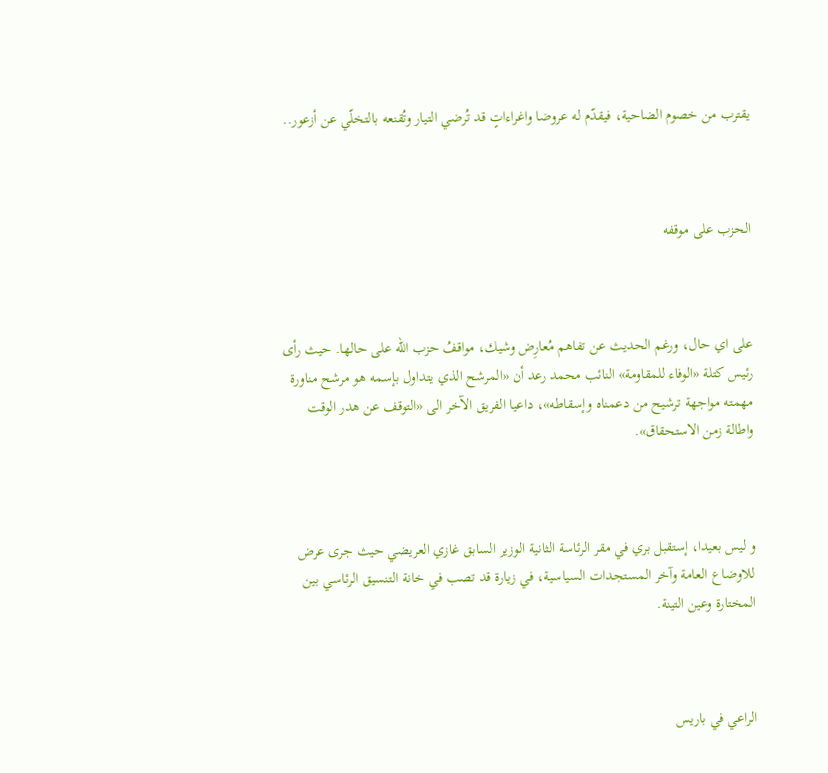يقترب من خصوم الضاحية، فيقدّم له عروضا واغراءاتٍ قد تُرضي التيار وتُقنعه بالتخلّي عن أزعور..



الحزب على موقفه



على اي حال، ورغم الحديث عن تفاهم مُعارِض وشيك، مواقفُ حزب الله على حالها. حيث رأى رئيس كتلة «الوفاء للمقاومة» النائب محمد رعد أن «المرشح الذي يتداول بإسمه هو مرشح مناورة مهمته مواجهة ترشيح من دعمناه وإسقاطه»، داعيا الفريق الآخر الى «التوقف عن هدر الوقت واطالة زمن الاستحقاق».



و ليس بعيدا، إستقبل بري في مقر الرئاسة الثانية الوزير السابق غازي العريضي حيث جرى عرض للاوضاع العامة وآخر المستجدات السياسية، في زيارة قد تصب في خانة التنسيق الرئاسي بين المختارة وعين التينة.



الراعي في باريس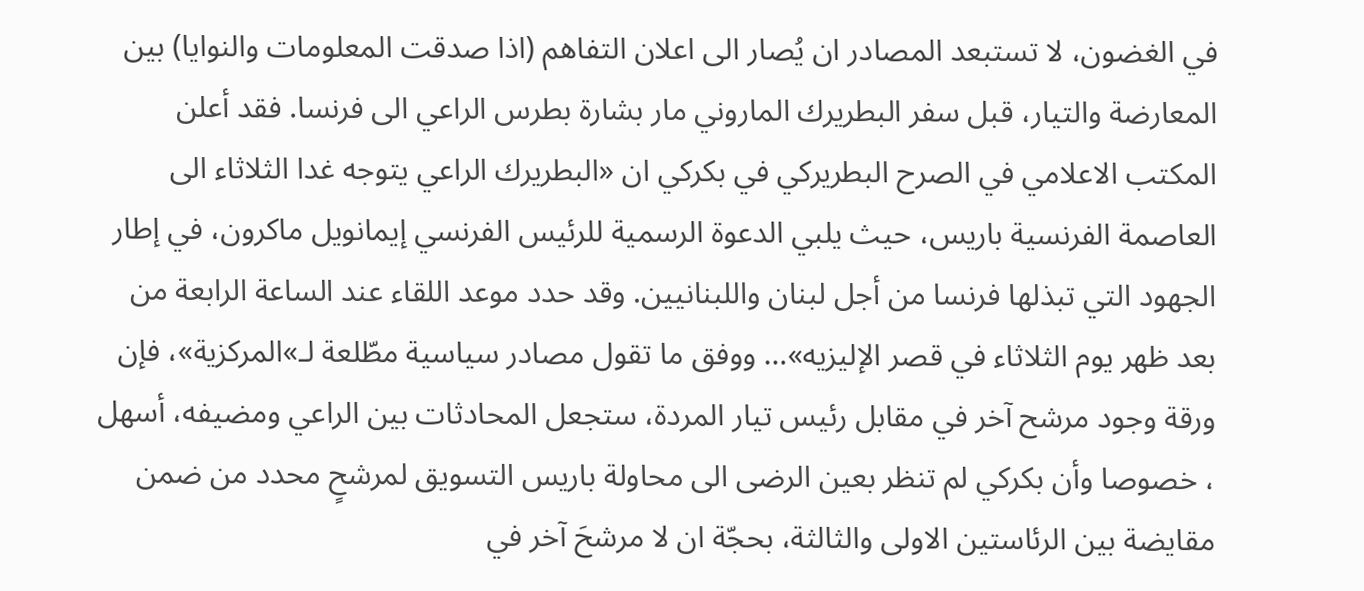في الغضون، لا تستبعد المصادر ان يُصار الى اعلان التفاهم (اذا صدقت المعلومات والنوايا) بين المعارضة والتيار، قبل سفر البطريرك الماروني مار بشارة بطرس الراعي الى فرنسا. فقد أعلن المكتب الاعلامي في الصرح البطريركي في بكركي ان «البطريرك الراعي يتوجه غدا الثلاثاء الى العاصمة الفرنسية باريس، حيث يلبي الدعوة الرسمية للرئيس الفرنسي إيمانويل ماكرون، في إطار الجهود التي تبذلها فرنسا من أجل لبنان واللبنانيين. وقد حدد موعد اللقاء عند الساعة الرابعة من بعد ظهر يوم الثلاثاء في قصر الإليزيه»… ووفق ما تقول مصادر سياسية مطّلعة لـ»المركزية»، فإن ورقة وجود مرشح آخر في مقابل رئيس تيار المردة، ستجعل المحادثات بين الراعي ومضيفه، أسهل ، خصوصا وأن بكركي لم تنظر بعين الرضى الى محاولة باريس التسويق لمرشحٍ محدد من ضمن مقايضة بين الرئاستين الاولى والثالثة، بحجّة ان لا مرشحَ آخر في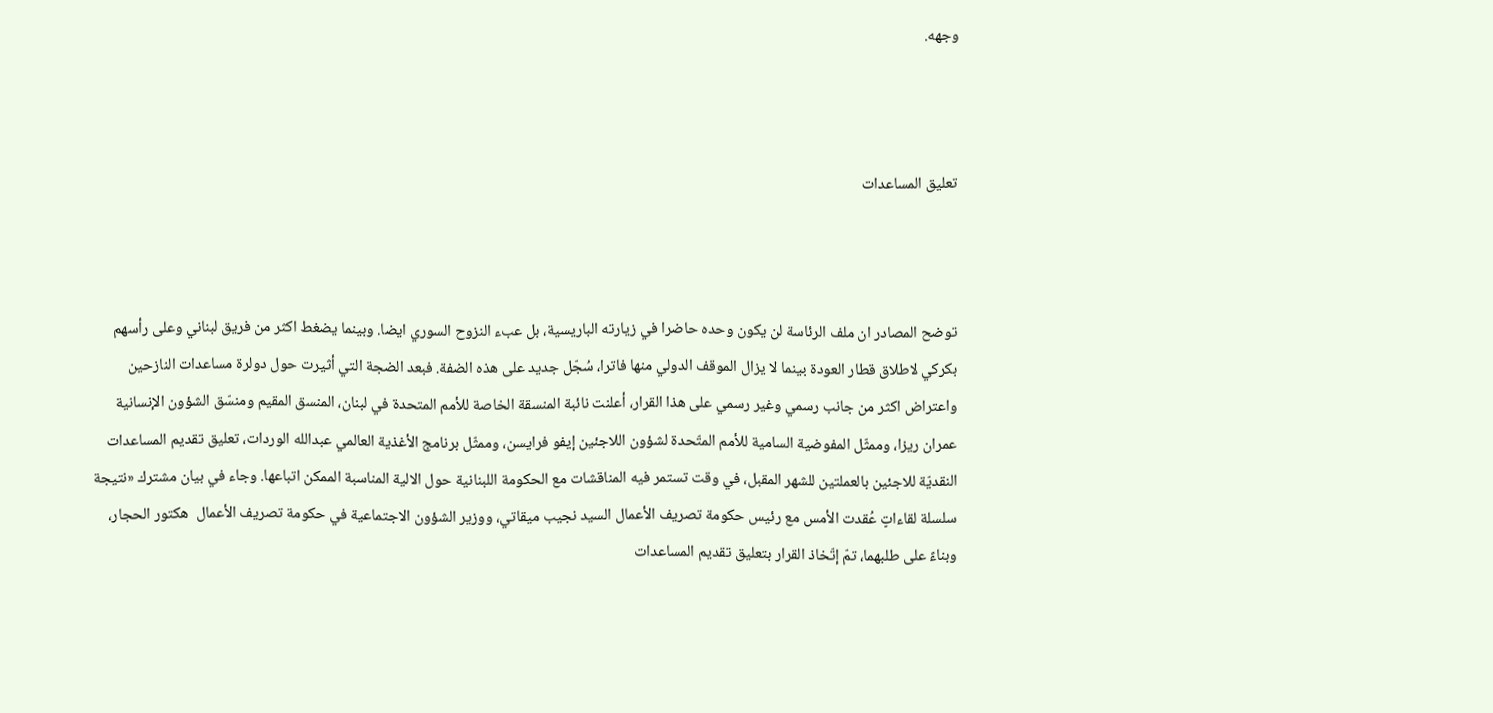وجهه.



تعليق المساعدات



توضح المصادر ان ملف الرئاسة لن يكون وحده حاضرا في زيارته الباريسية، بل عبء النزوح السوري ايضا. وبينما يضغط اكثر من فريق لبناني وعلى رأسهم بكركي لاطلاق قطار العودة بينما لا يزال الموقف الدولي منها فاترا، سُجّل جديد على هذه الضفة. فبعد الضجة التي أثيرت حول دولرة مساعدات النازحين واعتراض اكثر من جانب رسمي وغير رسمي على هذا القرار، أعلنت نائبة المنسقة الخاصة للأمم المتحدة في لبنان، المنسق المقيم ومنسّق الشؤون الإنسانية عمران ريزا، وممثّل المفوضية السامية للأمم المتّحدة لشؤون اللاجئين إيفو فرايسن، وممثّل برنامج الأغذية العالمي عبدالله الوردات، تعليق تقديم المساعدات النقديّة للاجئين بالعملتين للشهر المقبل، في وقت تستمر فيه المناقشات مع الحكومة اللبنانية حول الالية المناسبة الممكن اتباعها. وجاء في بيان مشترك «نتيجة سلسلة لقاءاتٍ عُقدت الأمس مع رئيس حكومة تصريف الأعمال السيد نجيب ميقاتي، ووزير الشؤون الاجتماعية في حكومة تصريف الأعمال  هكتور الحجار، وبناءً على طلبهما، تمّ إتّخاذ القرار بتعليق تقديم المساعدات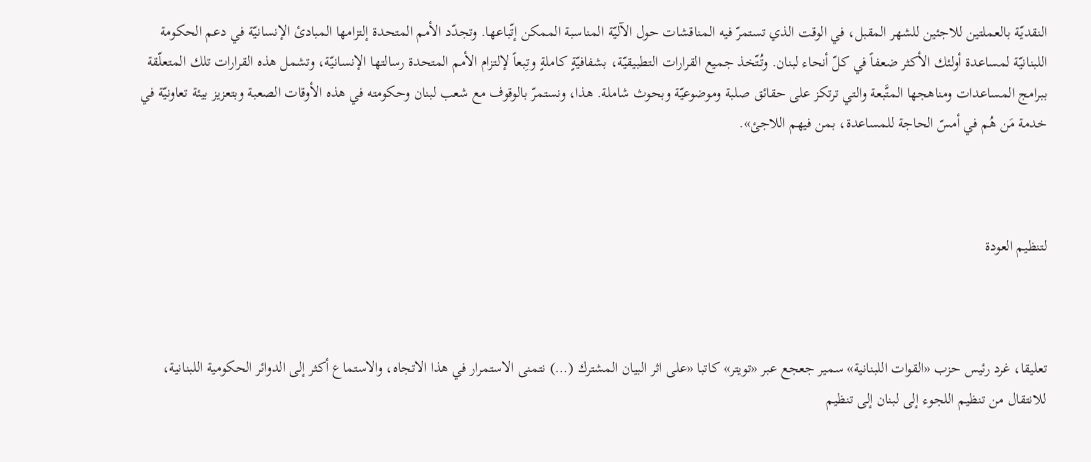النقديّة بالعملتين للاجئين للشهر المقبل، في الوقت الذي تستمرّ فيه المناقشات حول الآليّة المناسبة الممكن إتّباعها. وتجدّد الأمم المتحدة إلتزامها المبادئ الإنسانيّة في دعم الحكومة اللبنانيّة لمساعدة أولئك الأكثر ضعفاً في كلّ أنحاء لبنان. وتُتّخذ جميع القرارات التطبيقيّة، بشفافيّةٍ كاملةٍ وتِبعاً لإلتزام الأمم المتحدة رسالتها الإنسانيّة، وتشمل هذه القرارات تلك المتعلّقة ببرامج المساعدات ومناهجها المتَّبعة والتي ترتكز على حقائق صلبة وموضوعيّة وبحوث شاملة. هذا، ونستمرّ بالوقوف مع شعب لبنان وحكومته في هذه الأوقات الصعبة وبتعزيز بيئة تعاونيّة في خدمة مَن هُم في أمسّ الحاجة للمساعدة، بمن فيهم اللاجئ».



لتنظيم العودة



تعليقا، غرد رئيس حزب «القوات اللبنانية» سمير جعجع عبر «تويتر» كاتبا «على اثر البيان المشترك (…) نتمنى الاستمرار في هذا الاتجاه، والاستماع أكثر إلى الدوائر الحكومية اللبنانية، للانتقال من تنظيم اللجوء إلى لبنان إلى تنظيم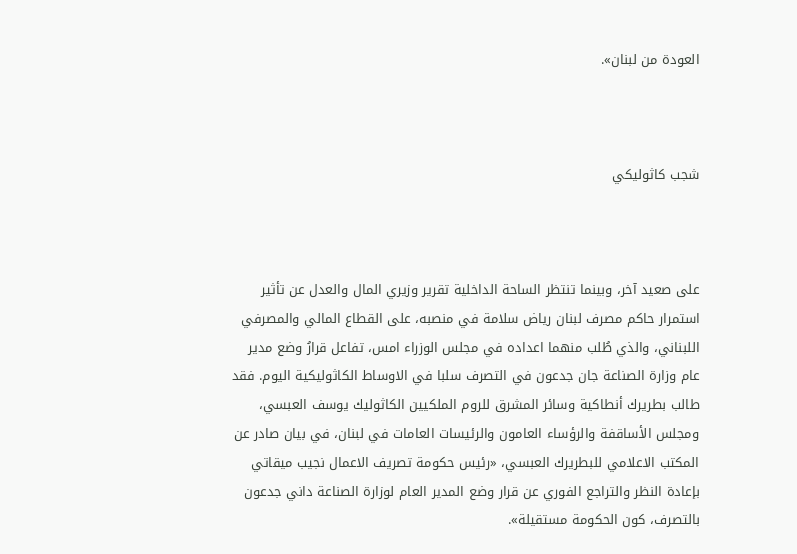العودة من لبنان».



شجب كاثوليكي



على صعيد آخر، وبينما تنتظر الساحة الداخلية تقرير وزيري المال والعدل عن تأثير استمرار حاكم مصرف لبنان رياض سلامة في منصبه، على القطاع المالي والمصرفي اللبناني، والذي طُلب منهما اعداده في مجلس الوزراء امس، تفاعل قرارُ وضع مدير عام وزارة الصناعة جان جدعون في التصرف سلبا في الاوساط الكاثوليكية اليوم. فقد طالب بطريرك أنطاكية وسائر المشرق للروم الملكيين الكاثوليك يوسف العبسي، ومجلس الأساقفة والرؤساء العامون والرئيسات العامات في لبنان، في بيان صادر عن المكتب الاعلامي للبطريرك العبسي، «رئيس حكومة تصريف الاعمال نجيب ميقاتي بإعادة النظر والتراجع الفوري عن قرار وضع المدير العام لوزارة الصناعة داني جدعون بالتصرف، كون الحكومة مستقيلة».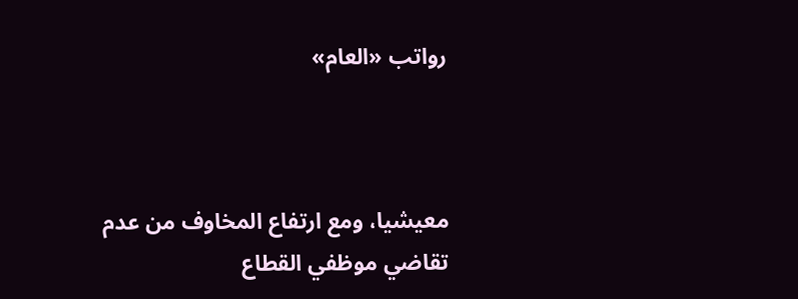رواتب «العام»



معيشيا، ومع ارتفاع المخاوف من عدم تقاضي موظفي القطاع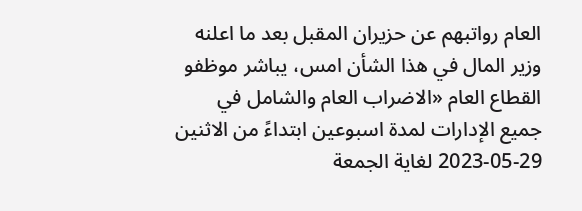العام رواتبهم عن حزيران المقبل بعد ما اعلنه وزير المال في هذا الشأن امس، يباشر موظفو القطاع العام «الاضراب العام والشامل في جميع الإدارات لمدة اسبوعين ابتداءً من الاثنين 29-05-2023 لغاية الجمعة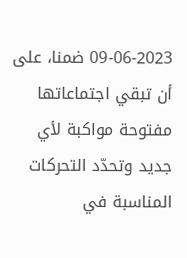09-06-2023 ضمنا، على أن تبقي اجتماعاتها مفتوحة مواكبة لأي جديد وتحدّد التحركات المناسبة في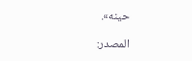حينه».

المصدر: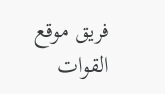فريق موقع القوات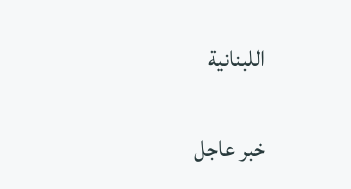اللبنانية

خبر عاجل